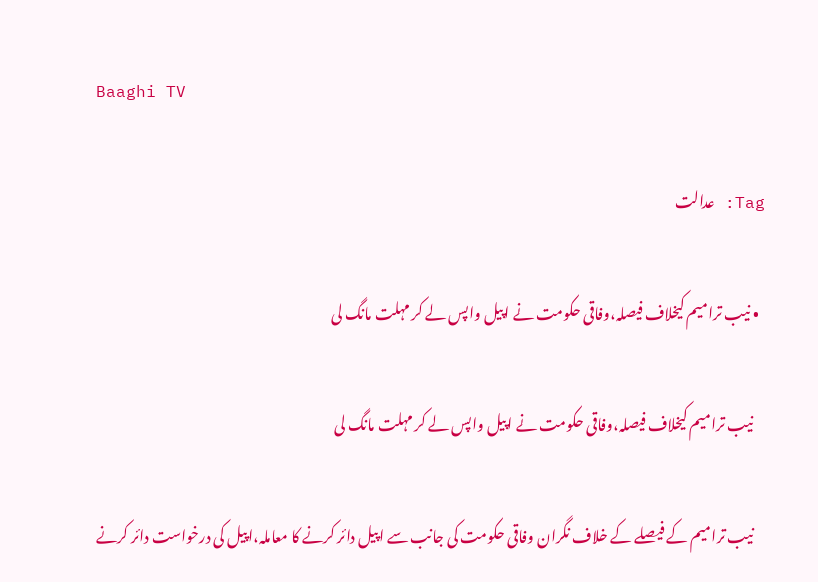Baaghi TV

Tag: عدالت

  • نیب ترامیم کیخلاف فیصلہ،وفاقی حکومت نے اپیل واپس لے کر مہلت مانگ لی

    نیب ترامیم کیخلاف فیصلہ،وفاقی حکومت نے اپیل واپس لے کر مہلت مانگ لی

    نیب ترامیم کے فیصلے کے خلاف نگران وفاقی حکومت کی جانب سے اپیل دائر کرنے کا معاملہ،اپیل کی درخواست دائر کرنے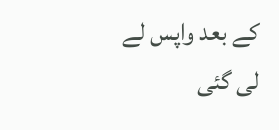کے بعد واپس لے لی گئی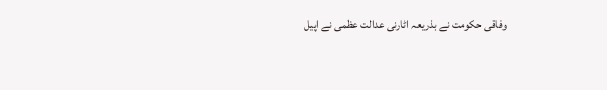وفاقی حکومت نے بذریعہ اٹارنی عدالت عظمی نے اپیل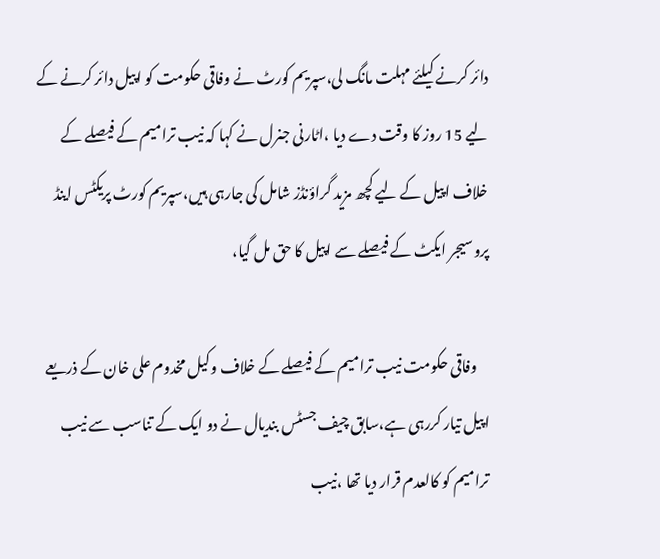دائر کرنے کیلئے مہلت مانگ لی،سپریم کورٹ نے وفاقی حکومت کو اپیل دائر کرنے کے لیے 15 روز کا وقت دے دیا ،اٹارنی جنرل نے کہا کہ نیب ترامیم کے فیصلے کے خلاف اپیل کے لیے کچھ مزید گراؤنڈز شامل کی جارہی ہیں،سپریم کورٹ پریکٹس اینڈ پروسیجر ایکٹ کے فیصلے سے اپیل کا حق مل گیا،

    وفاقی حکومت نیب ترامیم کے فیصلے کے خلاف وکیل مخدوم علی خان کے ذریعے اپیل تیار کررہی ہے،سابق چیف جسٹس بندیال نے دو ایک کے تناسب سے نیب ترامیم کو کالعدم قرار دیا تھا ،نیب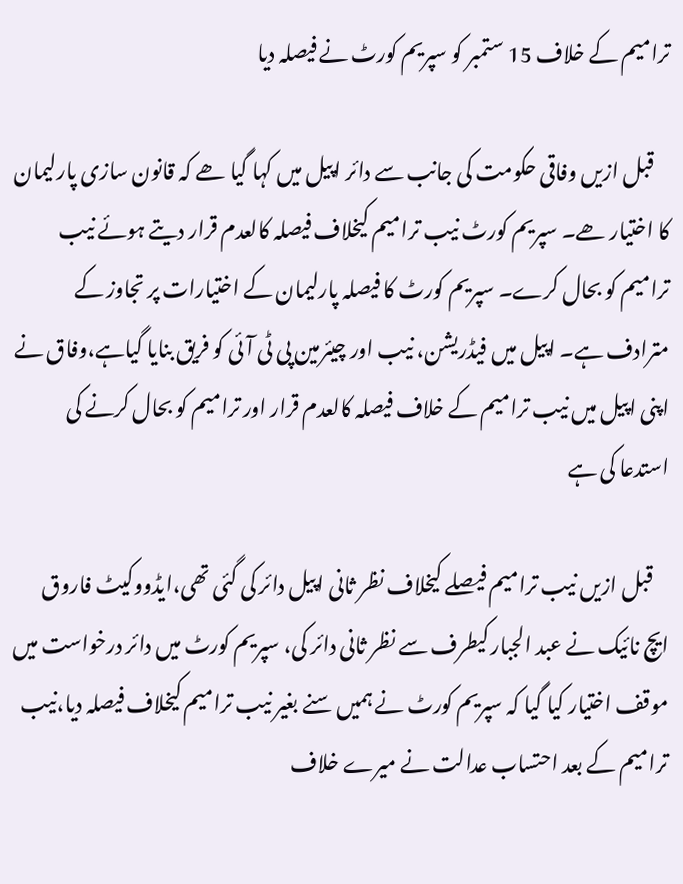ترامیم کے خلاف 15 ستمبر کو سپریم کورٹ نے فیصلہ دیا

    قبل ازیں وفاقی حکومت کی جانب سے دائر اپیل میں کہا گیا ھے کہ قانون سازی پارلیمان کا اختیار ھے۔ سپریم کورٹ نیب ترامیم کیخلاف فیصلہ کالعدم قرار دیتے ہوئے نیب ترامیم کو بحال کرے۔ سپریم کورٹ کا فیصلہ پارلیمان کے اختیارات پر تجاوز کے مترادف ہے۔ اپیل میں فیڈریشن، نیب اور چیئرمین پی ٹی آئی کو فریق بنایا گیاہے،وفاق نے اپنی اپیل میں نیب ترامیم کے خلاف فیصلہ کالعدم قرار اور ترامیم کو بحال کرنے کی استدعا کی ہے

    قبل ازیں نیب ترامیم فیصلے کیخلاف نظر ثانی اپیل دائر کی گئی تھی،ایڈووکیٹ فاروق ایچ نائیک نے عبد الجبار کیطرف سے نظر ثانی دائر کی، سپریم کورٹ میں دائر درخواست میں موقف اختیار کیا گیا کہ سپریم کورٹ نے ہمیں سنے بغیر نیب ترامیم کیخلاف فیصلہ دیا،نیب ترامیم کے بعد احتساب عدالت نے میرے خلاف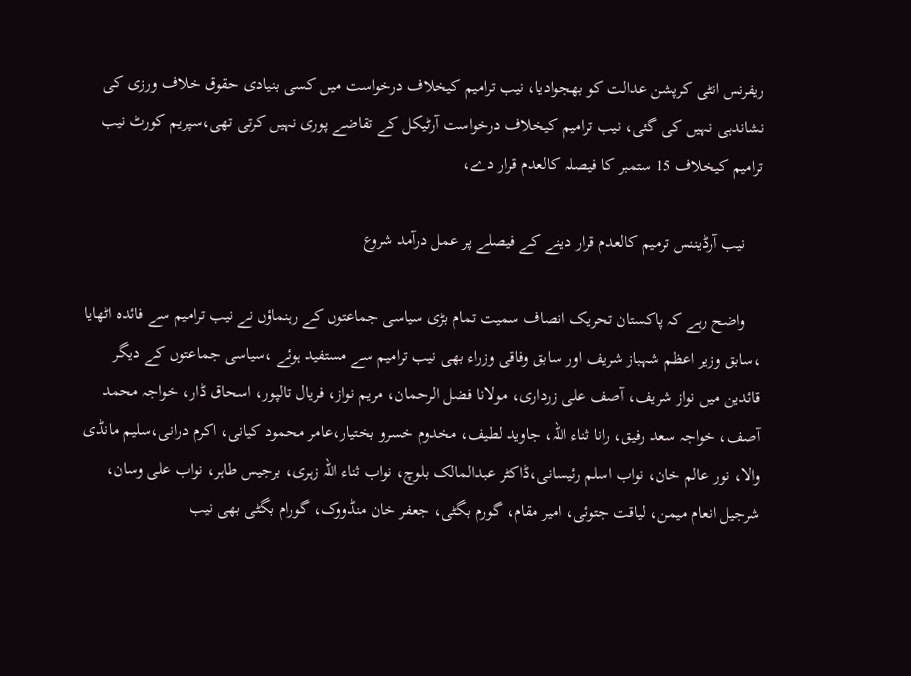ریفرنس انٹی کرپشن عدالت کو بھجوادیا، نیب ترامیم کیخلاف درخواست میں کسی بنیادی حقوق خلاف ورزی کی نشاندہی نہیں کی گئی، نیب ترامیم کیخلاف درخواست آرٹیکل کے تقاضے پوری نہیں کرتی تھی،سپریم کورٹ نیب ترامیم کیخلاف 15 ستمبر کا فیصلہ کالعدم قرار دے،

    نیب آرڈیننس ترمیم کالعدم قرار دینے کے فیصلے پر عمل درآمد شروع

    واضح رہے کہ پاکستان تحریک انصاف سمیت تمام بڑی سیاسی جماعتوں کے رہنماؤں نے نیب ترامیم سے فائدہ اٹھایا ،سابق وزیر اعظم شہباز شریف اور سابق وفاقی وزراء بھی نیب ترامیم سے مستفید ہوئے ،سیاسی جماعتوں کے دیگر قائدین میں نواز شریف، آصف علی زرداری، مولانا فضل الرحمان، مریم نواز، فریال تالپور، اسحاق ڈار، خواجہ محمد آصف، خواجہ سعد رفیق، رانا ثناء اللہ، جاوید لطیف، مخدوم خسرو بختیار،عامر محمود کیانی، اکرم درانی،سلیم مانڈی والا، نور عالم خان، نواب اسلم رئیسانی،ڈاکٹر عبدالمالک بلوچ، نواب ثناء اللہ زہری، برجیس طاہر، نواب علی وسان، شرجیل انعام میمن، لیاقت جتوئی، امیر مقام، گورم بگٹی، جعفر خان منڈووک، گورام بگٹی بھی نیب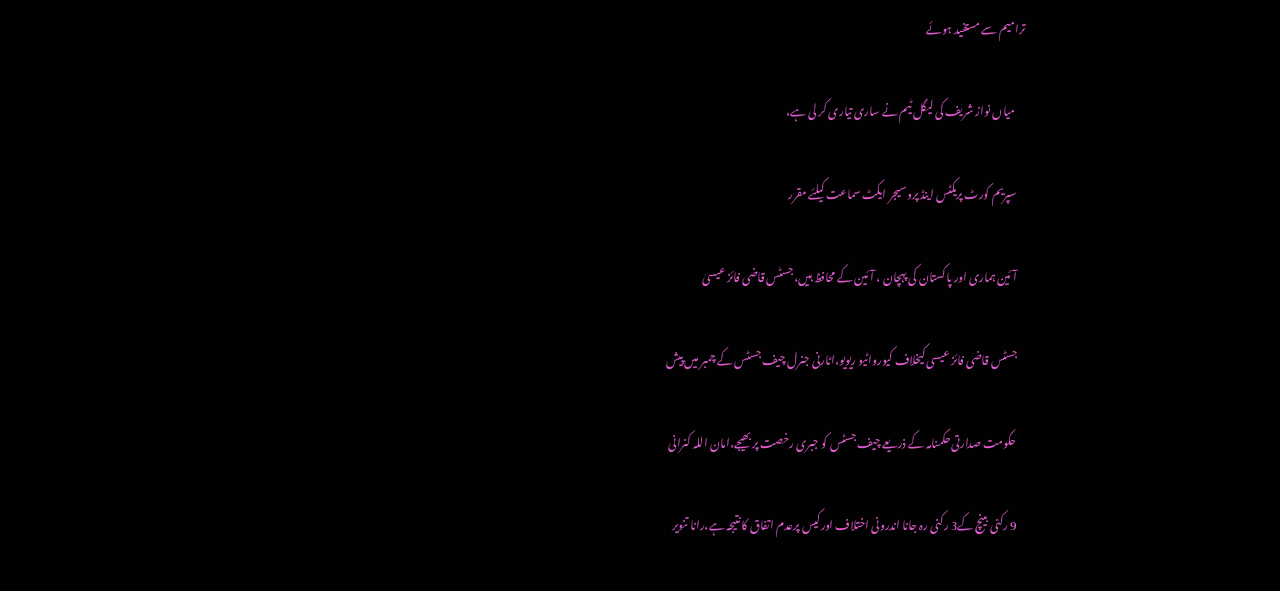ترامیم سے مستفید ہوئے

     میاں نواز شریف کی لیگل ٹیم نے ساری تیاری کر لی ہے،

    سپریم کورٹ پریکٹس اینڈ پروسیجر ایکٹ سماعت کیلئے مقرر

    آئین ہماری اور پاکستان کی پہچان ، آئین کے محافظ ہیں، جسٹس قاضی فائز عیسیٰ

    جسٹس قاضی فائز عیسی کیخلاف کیورواٹیو ریویو،اٹارنی جنرل چیف جسٹس کے چمبر میں پیش

    حکومت صدارتی حکمنامہ کے ذریعے چیف جسٹس کو جبری رخصت پر بھیجے،امان اللہ کنرانی

    9 رکنی بینچ کے3 رکنی رہ جانا اندرونی اختلاف اورکیس پرعدم اتفاق کا نتیجہ ہے،رانا تنویر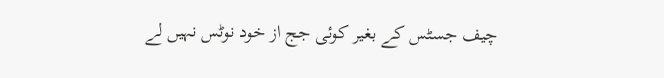چیف جسٹس کے بغیر کوئی جج از خود نوٹس نہیں لے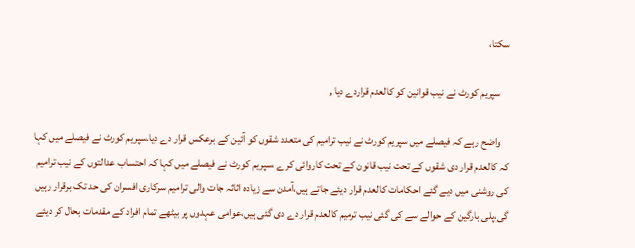سکتا،

    سپریم کورٹ نے نیب قوانین کو کالعدم قراردے دیا ,

    واضح رہے کہ فیصلے میں سپریم کورٹ نے نیب ترامیم کی متعدد شقوں کو آئین کے برعکس قرار دے دیا.سپریم کورٹ نے فیصلے میں کہا کہ کالعدم قرار دی شقوں کے تحت نیب قانون کے تحت کاروائی کرے ،سپریم کورٹ نے فیصلے میں کہا کہ احتساب عدالتوں کے نیب ترامیم کی روشنی میں دیے گئے احکامات کالعدم قرار دیئے جاتے ہیں،آمدن سے زیادہ اثاثہ جات والی ترامیم سرکاری افسران کی حد تک برقرار رہیں گی،پلی بارگین کے حوالے سے کی گئی نیب ترمیم کالعدم قرار دے دی گئی ہیں،عوامی عہدوں پر بیٹھے تمام افراد کے مقدمات بحال کر دیئے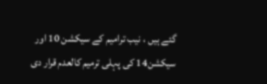گئے ہیں ، نیب ترامیم کے سیکشن 10 اور سیکشن14 کی پہلی ترمیم کالعدم قرار دی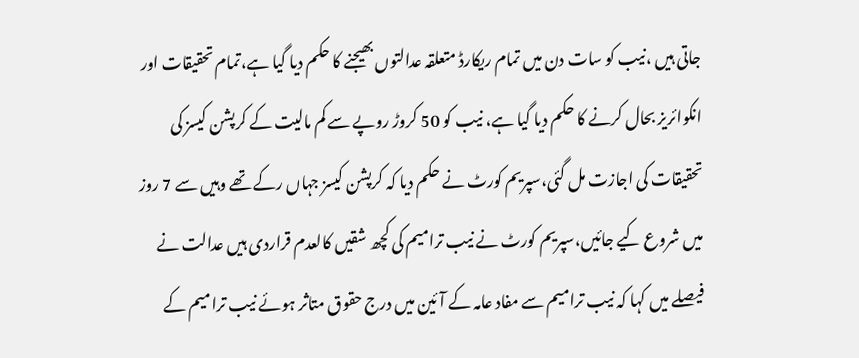جاتی ہیں ،نیب کو سات دن میں تمام ریکارڈ متعلقہ عدالتوں بھیجنے کا حکم دیا گیا ہے،تمام تحقیقات اور انکوائریز بحال کرنے کا حکم دیا گیا ہے، نیب کو 50 کروڑ روپے سے کم مالیت کے کرپشن کیسز کی تحقیقات کی اجازت مل گئی،سپریم کورٹ نے حکم دیا کہ کرپشن کیسز جہاں رکے تھے وہیں سے 7 روز میں شروع کیے جائیں،سپریم کورٹ نے نیب ترامیم کی کچھ شقیں کالعدم قراردی ہیں عدالت نے فیصلے میں کہا کہ نیب ترامیم سے مفاد عامہ کے آئین میں درج حقوق متاثر ہوئے نیب ترامیم کے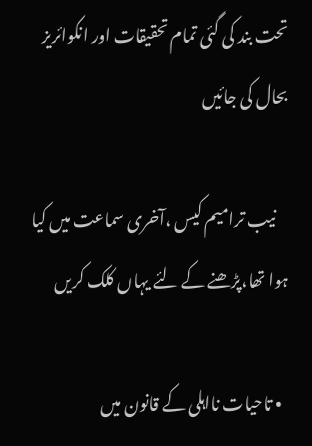تحت بند کی گئی تمام تحقیقات اور انکوائریز بحال کی جائیں

    نیب ترامیم کیس ،آخری سماعت میں کیا ہوا تھا،پڑھنے کے لئے یہاں کلک کریں

  • تاحیات نااہلی کے قانون میں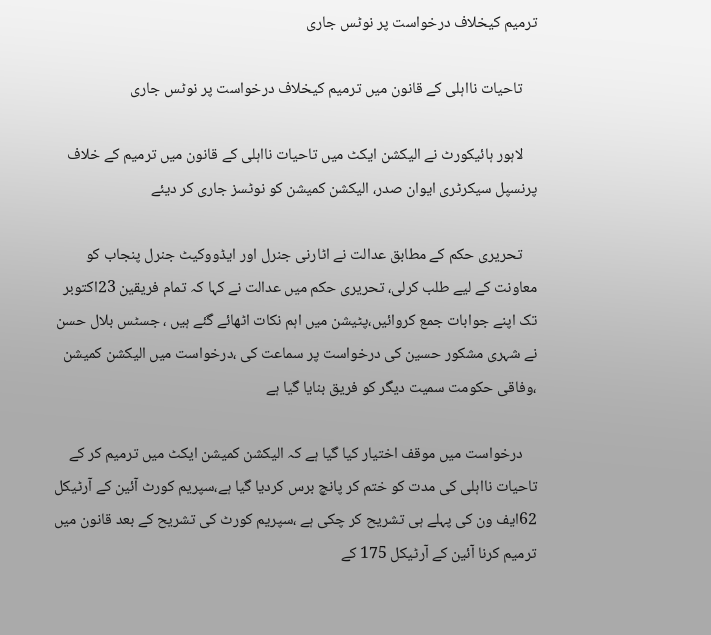ترمیم کیخلاف درخواست پر نوٹس جاری

    تاحیات نااہلی کے قانون میں ترمیم کیخلاف درخواست پر نوٹس جاری

    لاہور ہائیکورٹ نے الیکشن ایکٹ میں تاحیات نااہلی کے قانون میں ترمیم کے خلاف پرنسپل سیکرٹری ایوان صدر، الیکشن کمیشن کو نوٹسز جاری کر دیئے

    تحریری حکم کے مطابق عدالت نے اٹارنی جنرل اور ایڈووکیٹ جنرل پنجاب کو معاونت کے لیے طلب کرلی، تحریری حکم میں عدالت نے کہا کہ تمام فریقین 23اکتوبر تک اپنے جوابات جمع کروائیں،پٹیشن میں اہم نکات اٹھائے گئے ہیں ، جسٹس بلال حسن نے شہری مشکور حسین کی درخواست پر سماعت کی ،درخواست میں الیکشن کمیشن ،وفاقی حکومت سمیت دیگر کو فریق بنایا گیا ہے

    درخواست میں موقف اختیار کیا گیا ہے کہ الیکشن کمیشن ایکٹ میں ترمیم کر کے تاحیات نااہلی کی مدت کو ختم کر پانچ برس کردیا گیا ہے،سپریم کورٹ آئین کے آرٹیکل 62ایف ون کی پہلے ہی تشریح کر چکی ہے ،سپریم کورٹ کی تشریح کے بعد قانون میں ترمیم کرنا آئین کے آرٹیکل 175 کے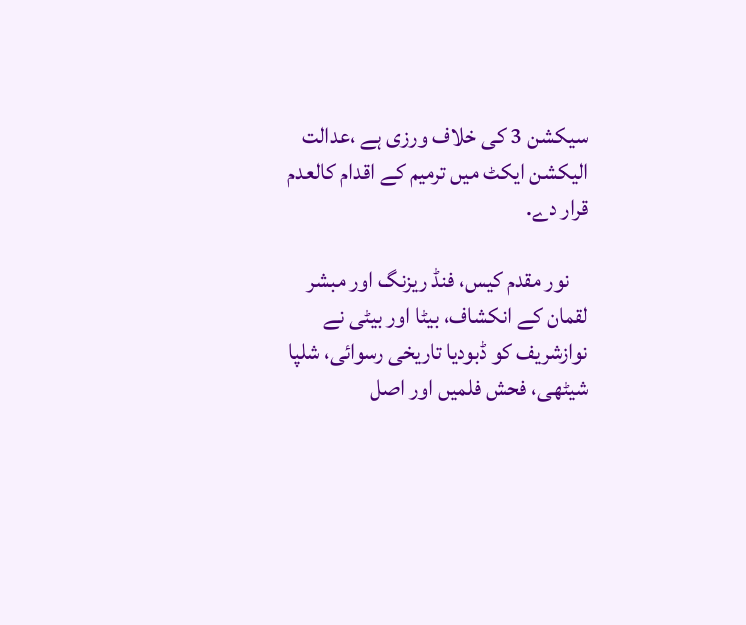سیکشن 3 کی خلاف ورزی ہے ،عدالت الیکشن ایکٹ میں ترمیم کے اقدام کالعدم قرار دے.

    نور مقدم کیس، فنڈ ریزنگ اور مبشر لقمان کے انکشاف، بیٹا اور بیٹی نے نوازشریف کو ڈبودیا تاریخی رسوائی، شلپا شیٹھی، فحش فلمیں اور اصل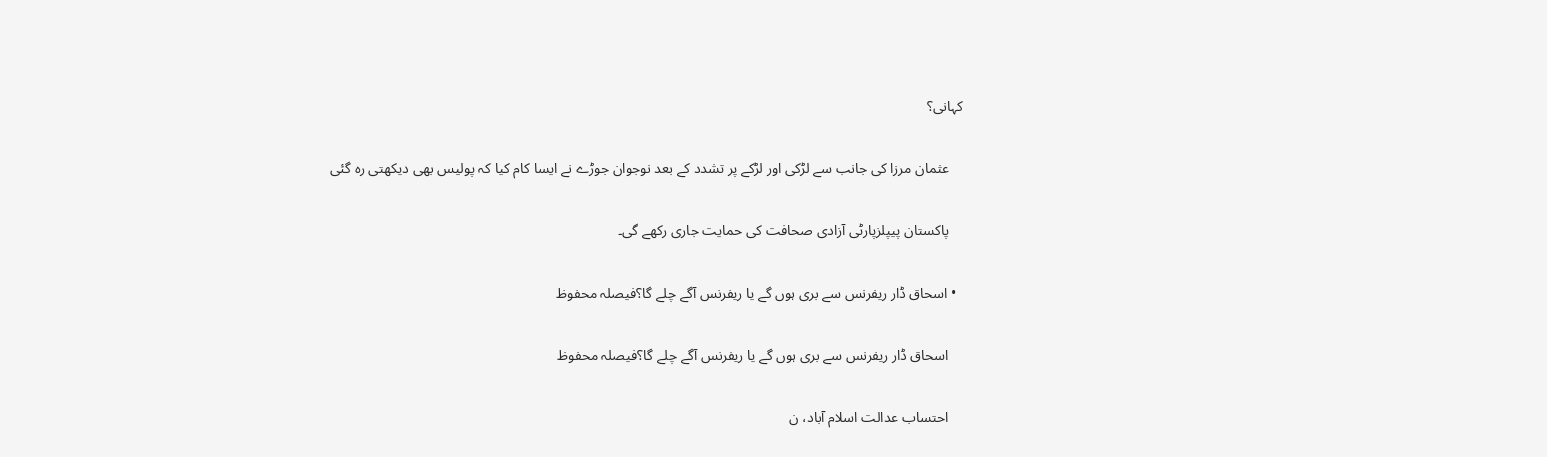کہانی؟

    عثمان مرزا کی جانب سے لڑکی اور لڑکے پر تشدد کے بعد نوجوان جوڑے نے ایسا کام کیا کہ پولیس بھی دیکھتی رہ گئی

    پاکستان پیپلزپارٹی آزادی صحافت کی حمایت جاری رکھے گی۔

  • اسحاق ڈار ریفرنس سے بری ہوں گے یا ریفرنس آگے چلے گا؟فیصلہ محفوظ

    اسحاق ڈار ریفرنس سے بری ہوں گے یا ریفرنس آگے چلے گا؟فیصلہ محفوظ

    احتساب عدالت اسلام آباد، ن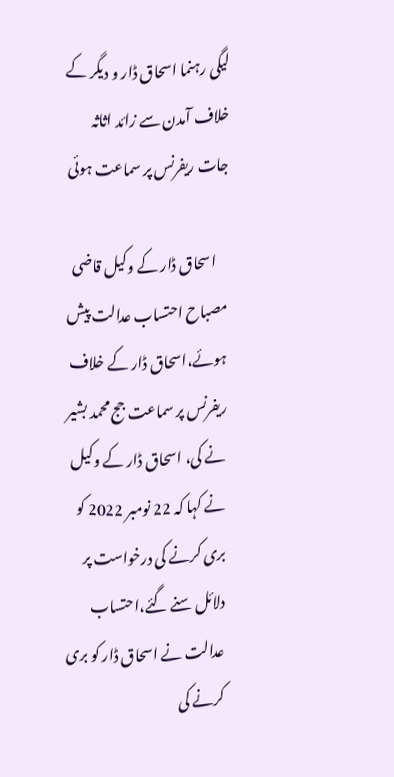لیگی رہنما اسحاق ڈار و دیگر کے خلاف آمدن سے زائد اثاثہ جات ریفرنس پر سماعت ہوئی

    اسحاق ڈار کے وکیل قاضی مصباح احتساب عدالت پیش ہوئے،اسحاق ڈار کے خلاف ریفرنس پر سماعت جج محمد بشیر نے کی، اسحاق ڈار کے وکیل نے کہا کہ 22 نومبر 2022 کو بری کرنے کی درخواست پر دلائل سنے گئے،احتساب عدالت نے اسحاق ڈار کو بری کرنے کی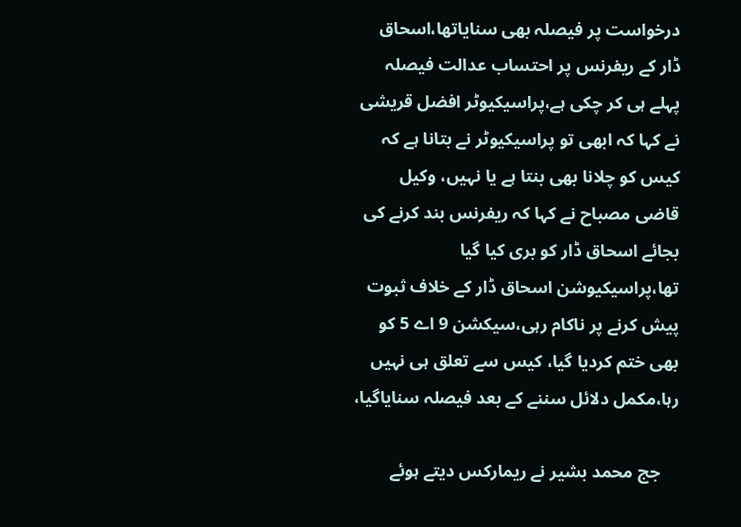درخواست پر فیصلہ بھی سنایاتھا،اسحاق ڈار کے ریفرنس پر احتساب عدالت فیصلہ پہلے ہی کر چکی ہے،پراسیکیوٹر افضل قریشی نے کہا کہ ابھی تو پراسیکیوٹر نے بتانا ہے کہ کیس کو چلانا بھی بنتا ہے یا نہیں، وکیل قاضی مصباح نے کہا کہ ریفرنس بند کرنے کی بجائے اسحاق ڈار کو بری کیا گیا تھا،پراسیکیوشن اسحاق ڈار کے خلاف ثبوت پیش کرنے پر ناکام رہی،سیکشن 9 اے 5 کو بھی ختم کردیا گیا، کیس سے تعلق ہی نہیں رہا،مکمل دلائل سننے کے بعد فیصلہ سنایاگیا،

    جج محمد بشیر نے ریمارکس دیتے ہوئے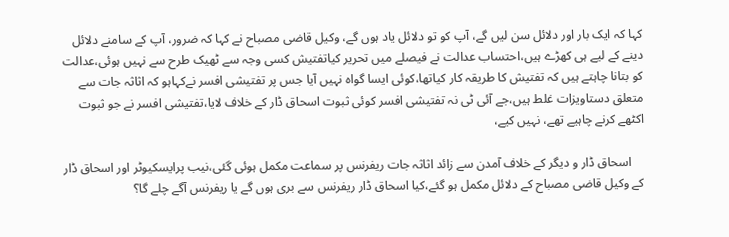کہا کہ ایک بار اور دلائل سن لیں گے، آپ کو تو دلائل یاد ہوں گے، وکیل قاضی مصباح نے کہا کہ ضرور، آپ کے سامنے دلائل دینے کے لیے ہی کھڑے ہیں،احتساب عدالت نے فیصلے میں تحریر کیاتفتیش کسی وجہ سے ٹھیک طرح سے نہیں ہوئی،عدالت کو بتانا چاہتے ہیں کہ تفتیش کا طریقہ کار کیاتھا،کوئی ایسا گواہ نہیں آیا جس پر تفتیشی افسر نےکہاہو کہ اثاثہ جات سے متعلق دستاویزات غلط ہیں،جے آئی ٹی نہ تفتیشی افسر کوئی ثبوت اسحاق ڈار کے خلاف لایا،تفتیشی افسر نے جو ثبوت اکٹھے کرنے چاہیے تھے، نہیں کیے،

    اسحاق ڈار و دیگر کے خلاف آمدن سے زائد اثاثہ جات ریفرنس پر سماعت مکمل ہوئی گئی،نیب پرایسکیوٹر اور اسحاق ڈار کے وکیل قاضی مصباح کے دلائل مکمل ہو گئے،کیا اسحاق ڈار ریفرنس سے بری ہوں گے یا ریفرنس آگے چلے گا؟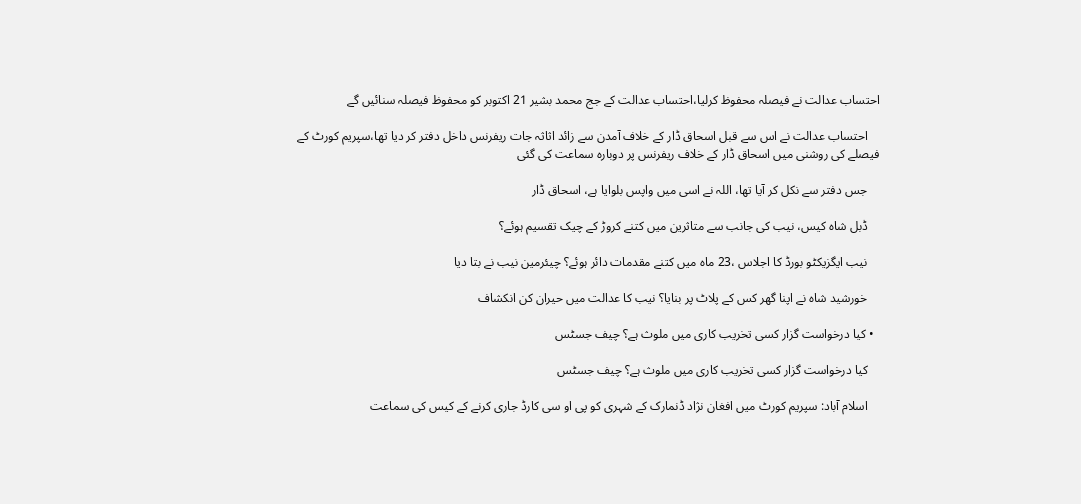احتساب عدالت نے فیصلہ محفوظ کرلیا،احتساب عدالت کے جج محمد بشیر 21 اکتوبر کو محفوظ فیصلہ سنائیں گے

    احتساب عدالت نے اس سے قبل اسحاق ڈار کے خلاف آمدن سے زائد اثاثہ جات ریفرنس داخل دفتر کر دیا تھا،سپریم کورٹ کے فیصلے کی روشنی میں اسحاق ڈار کے خلاف ریفرنس پر دوبارہ سماعت کی گئی

    جس دفتر سے نکل کر آیا تھا، اللہ نے اسی میں واپس بلوایا ہے، اسحاق ڈار

    ڈبل شاہ کیس، نیب کی جانب سے متاثرین میں کتنے کروڑ کے چیک تقسیم ہوئے؟

    نیب ایگزیکٹو بورڈ کا اجلاس ،23 ماہ میں کتنے مقدمات دائر ہوئے؟ چیئرمین نیب نے بتا دیا

    خورشید شاہ نے اپنا گھر کس کے پلاٹ پر بنایا؟ نیب کا عدالت میں حیران کن انکشاف

  • کیا درخواست گزار کسی تخریب کاری میں ملوث ہے؟ چیف جسٹس

    کیا درخواست گزار کسی تخریب کاری میں ملوث ہے؟ چیف جسٹس

    اسلام آباد: سپریم کورٹ میں افغان نژاد ڈنمارک کے شہری کو پی او سی کارڈ جاری کرنے کے کیس کی سماعت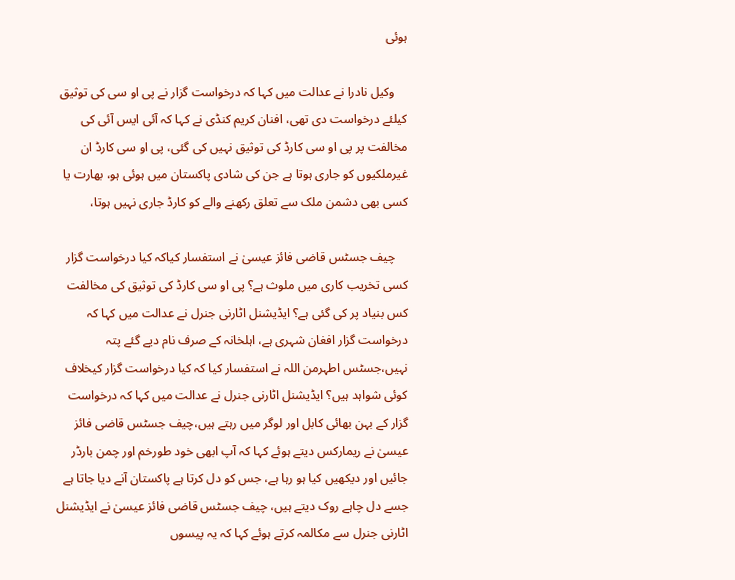ہوئی

    وکیل نادرا نے عدالت میں کہا کہ درخواست گزار نے پی او سی کی توثیق کیلئے درخواست دی تھی، افنان کریم کنڈی نے کہا کہ آئی ایس آئی کی مخالفت پر پی او سی کارڈ کی توثیق نہیں کی گئی، پی او سی کارڈ ان غیرملکیوں کو جاری ہوتا ہے جن کی شادی پاکستان میں ہوئی ہو، بھارت یا کسی بھی دشمن ملک سے تعلق رکھنے والے کو کارڈ جاری نہیں ہوتا،

    چیف جسٹس قاضی فائز عیسیٰ نے استفسار کیاکہ کیا درخواست گزار کسی تخریب کاری میں ملوث ہے؟ پی او سی کارڈ کی توثیق کی مخالفت کس بنیاد پر کی گئی ہے؟ ایڈیشنل اٹارنی جنرل نے عدالت میں کہا کہ درخواست گزار افغان شہری ہے، اہلخانہ کے صرف نام دیے گئے پتہ نہیں،جسٹس اطہرمن اللہ نے استفسار کیا کہ کیا درخواست گزار کیخلاف کوئی شواہد ہیں؟ ایڈیشنل اٹارنی جنرل نے عدالت میں کہا کہ درخواست گزار کے بہن بھائی کابل اور لوگر میں رہتے ہیں،چیف جسٹس قاضی فائز عیسیٰ نے ریمارکس دیتے ہوئے کہا کہ آپ ابھی خود طورخم اور چمن بارڈر جائیں اور دیکھیں کیا ہو رہا ہے، جس کو دل کرتا ہے پاکستان آنے دیا جاتا ہے جسے دل چاہے روک دیتے ہیں، چیف جسٹس قاضی فائز عیسیٰ نے ایڈیشنل اٹارنی جنرل سے مکالمہ کرتے ہوئے کہا کہ یہ پیسوں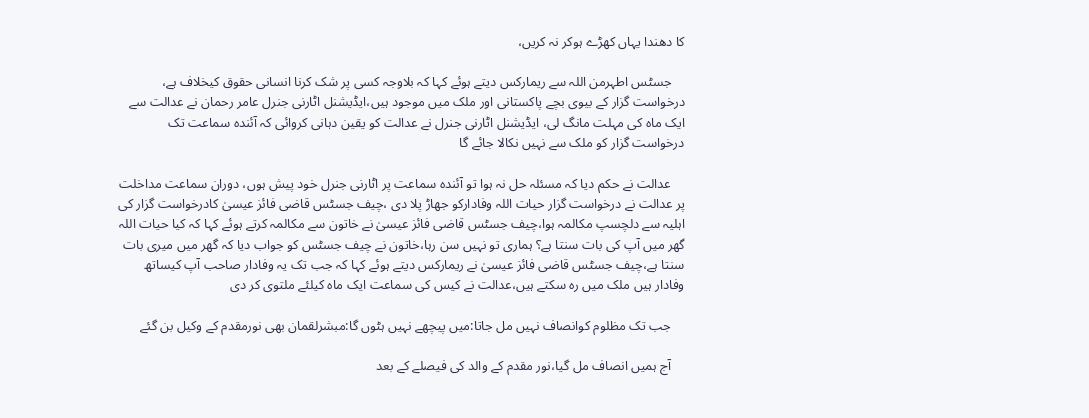کا دھندا یہاں کھڑے ہوکر نہ کریں،

    جسٹس اطہرمن اللہ سے ریمارکس دیتے ہوئے کہا کہ بلاوجہ کسی پر شک کرنا انسانی حقوق کیخلاف ہے، درخواست گزار کے بیوی بچے پاکستانی اور ملک میں موجود ہیں،ایڈیشنل اٹارنی جنرل عامر رحمان نے عدالت سے ایک ماہ کی مہلت مانگ لی، ایڈیشنل اٹارنی جنرل نے عدالت کو یقین دہانی کروائی کہ آئندہ سماعت تک درخواست گزار کو ملک سے نہیں نکالا جائے گا

    عدالت نے حکم دیا کہ مسئلہ حل نہ ہوا تو آئندہ سماعت پر اٹارنی جنرل خود پیش ہوں، دوران سماعت مداخلت پر عدالت نے درخواست گزار حیات اللہ وفادارکو جھاڑ پلا دی ،چیف جسٹس قاضی فائز عیسیٰ کادرخواست گزار کی اہلیہ سے دلچسپ مکالمہ ہوا،چیف جسٹس قاضی فائز عیسیٰ نے خاتون سے مکالمہ کرتے ہوئے کہا کہ کیا حیات اللہ گھر میں آپ کی بات سنتا ہے؟ ہماری تو نہیں سن رہا،خاتون نے چیف جسٹس کو جواب دیا کہ گھر میں میری بات سنتا ہے،چیف جسٹس قاضی فائز عیسیٰ نے ریمارکس دیتے ہوئے کہا کہ جب تک یہ وفادار صاحب آپ کیساتھ وفادار ہیں ملک میں رہ سکتے ہیں،عدالت نے کیس کی سماعت ایک ماہ کیلئے ملتوی کر دی

    جب تک مظلوم کوانصاف نہیں مل جاتا:میں پیچھے نہیں ہٹوں‌ گا:مبشرلقمان بھی نورمقدم کے وکیل بن گئے

    آج ہمیں انصاف مل گیا،نور مقدم کے والد کی فیصلے کے بعد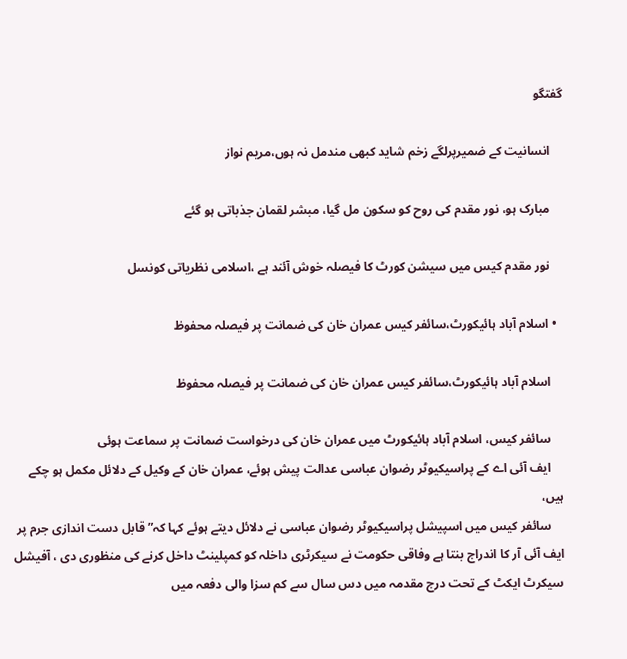گفتگو

    انسانیت کے ضمیرپرلگے زخم شاید کبھی مندمل نہ ہوں،مریم نواز

    مبارک ہو، نور مقدم کی روح کو سکون مل گیا، مبشر لقمان جذباتی ہو گئے

    نور مقدم کیس میں سیشن کورٹ کا فیصلہ خوش آئند ہے ،اسلامی نظریاتی کونسل

  • اسلام آباد ہائیکورٹ،سائفر کیس عمران خان کی ضمانت پر فیصلہ محفوظ

    اسلام آباد ہائیکورٹ،سائفر کیس عمران خان کی ضمانت پر فیصلہ محفوظ

    سائفر کیس، اسلام آباد ہائیکورٹ میں عمران خان کی درخواست ضمانت پر سماعت ہوئی
    ایف آئی اے کے پراسیکیوٹر رضوان عباسی عدالت پیش ہوئے، عمران خان کے وکیل کے دلائل مکمل ہو چکے ہیں،
    سائفر کیس میں اسپیشل پراسیکیوٹر رضوان عباسی نے دلائل دیتے ہوئے کہا کہ” قابل دست اندازی جرم پر ایف آئی آر کا اندراج بنتا ہے وفاقی حکومت نے سیکرٹری داخلہ کو کمپلینٹ داخل کرنے کی منظوری دی ، آفیشل سیکرٹ ایکٹ کے تحت درج مقدمہ میں دس سال سے کم سزا والی دفعہ میں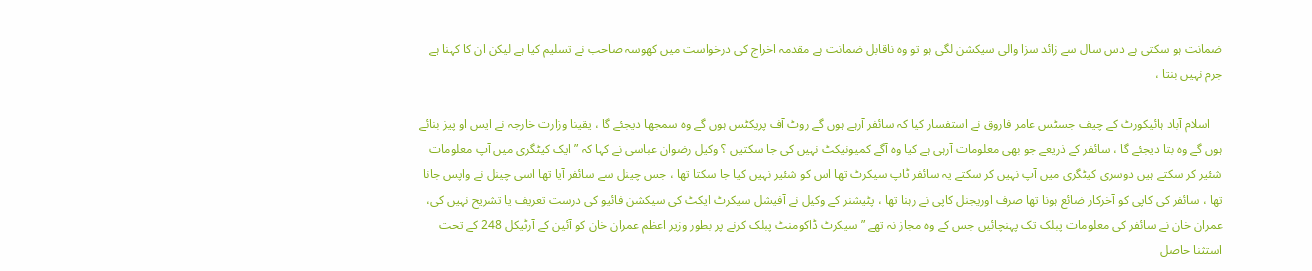ضمانت ہو سکتی ہے دس سال سے زائد سزا والی سیکشن لگی ہو تو وہ ناقابل ضمانت ہے مقدمہ اخراج کی درخواست میں کھوسہ صاحب نے تسلیم کیا ہے لیکن ان کا کہنا ہے جرم نہیں بنتا ،

    اسلام آباد ہائیکورٹ کے چیف جسٹس عامر فاروق نے استفسار کیا کہ سائفر آرہے ہوں گے روٹ آف پریکٹس ہوں گے وہ سمجھا دیجئے گا ، یقینا وزارت خارجہ نے ایس او پیز بنائے ہوں گے وہ بتا دیجئے گا ، سائفر کے ذریعے جو بھی معلومات آرہی ہے کیا وہ آگے کمیونیکٹ نہیں کی جا سکتیں ؟ وکیل رضوان عباسی نے کہا کہ ” ایک کیٹگری میں آپ معلومات شئیر کر سکتے ہیں دوسری کیٹگری میں آپ نہیں کر سکتے یہ سائفر ٹاپ سیکرٹ تھا اس کو شئیر نہیں کیا جا سکتا تھا ، جس چینل سے سائفر آیا تھا اسی چینل نے واپس جانا تھا ، سائفر کی کاپی کو آخرکار ضائع ہونا تھا صرف اوریجنل کاپی نے رہنا تھا ، پٹیشنر کے وکیل نے آفیشل سیکرٹ ایکٹ کی سیکشن فائیو کی درست تعریف یا تشریح نہیں کی، عمران خان نے سائفر کی معلومات پبلک تک پہنچائیں جس کے وہ مجاز نہ تھے ” سیکرٹ ڈاکومنٹ پبلک کرنے پر بطور وزیر اعظم عمران خان کو آئین کے آرٹیکل 248 کے تحت استثنا حاصل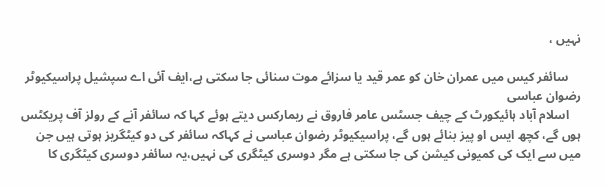نہیں ،

    سائفر کیس میں عمران خان کو عمر قید یا سزائے موت سنائی جا سکتی ہے،ایف آئی اے سپشیل پراسیکیوٹر رضوان عباسی
    اسلام آباد ہائیکورٹ کے چیف جسٹس عامر فاروق نے ریمارکس دیتے ہوئے کہا کہ سائفر آنے کے رولز آف پریکٹس ہوں گے، کچھ ایس او پیز بنائے ہوں گے، پراسیکیوٹر رضوان عباسی نے کہاکہ سائفر کی دو کیٹگریز ہوتی ہیں جن میں سے ایک کی کمیونی کیشن کی جا سکتی ہے مگر دوسری کیٹگری کی نہیں،یہ سائفر دوسری کیٹگری کا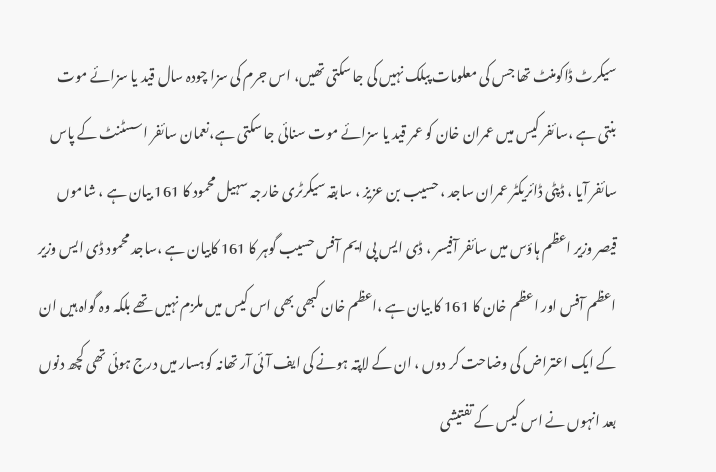سیکرٹ ڈاکومنٹ تھا جس کی معلومات پبلک نہیں کی جا سکتی تھیں، اس جرم کی سزا چودہ سال قید یا سزائے موت بنتی ہے ،سائفر کیس میں عمران خان کو عمر قید یا سزائے موت سنائی جا سکتی ہے،نعمان سائفر اسسٹنٹ کے پاس سائفر آیا ، ڈپٹی ڈائریکٹر عمران ساجد ، حسیب بن عزیز ، سابقہ سیکرٹری خارجہ سہیل محمود کا 161 بیان ہے ، شاموں قیصر وزیر اعظم ہاؤس میں سائفر آفیسر ، ڈی ایس پی ایم آفس حسیب گوہر کا 161 کابیان ہے ،ساجد محمود ڈی ایس وزیر اعظم آفس اور اعظم خان کا 161 کا بیان ہے ،اعظم خان کبھی بھی اس کیس میں ملزم نہیں تھے بلکہ وہ گواہ ہیں ان کے ایک اعتراض کی وضاحت کر دوں ، ان کے لاپتہ ہونے کی ایف آئی آر تھانہ کوہسار میں درج ہوئی تھی کچھ دنوں بعد انہوں نے اس کیس کے تفتیشی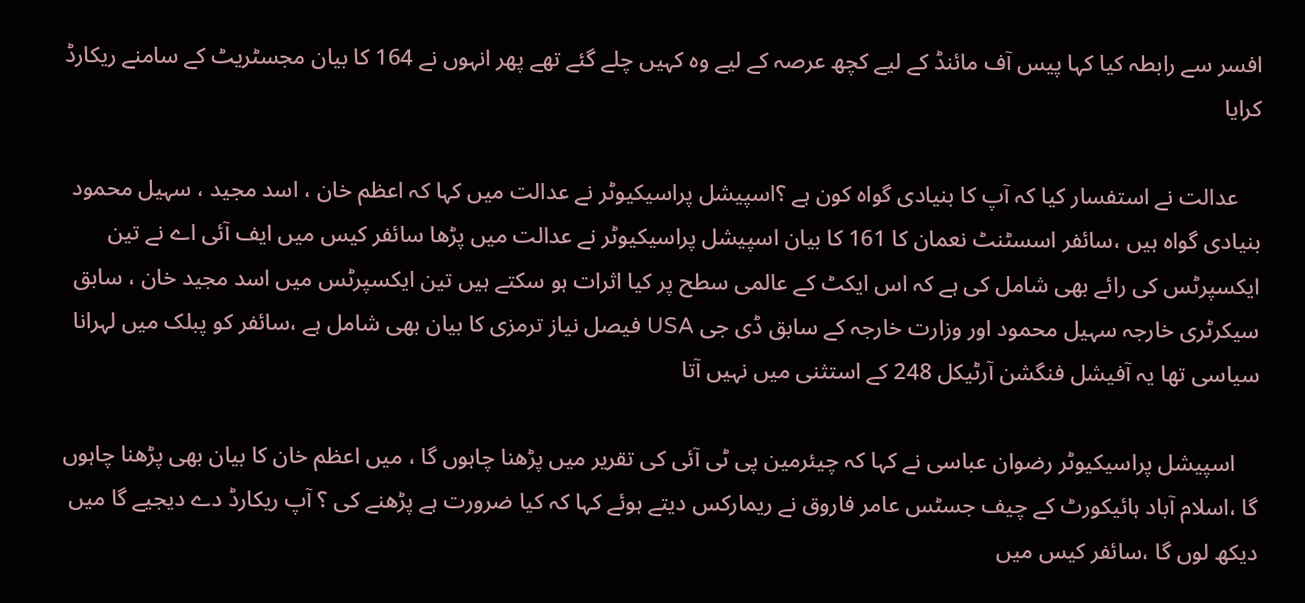افسر سے رابطہ کیا کہا پیس آف مائنڈ کے لیے کچھ عرصہ کے لیے وہ کہیں چلے گئے تھے پھر انہوں نے 164 کا بیان مجسٹریٹ کے سامنے ریکارڈ کرایا

    عدالت نے استفسار کیا کہ آپ کا بنیادی گواہ کون ہے ؟اسپیشل پراسیکیوٹر نے عدالت میں کہا کہ اعظم خان ، اسد مجید ، سہیل محمود بنیادی گواہ ہیں ،سائفر اسسٹنٹ نعمان کا 161 کا بیان اسپیشل پراسیکیوٹر نے عدالت میں پڑھا سائفر کیس میں ایف آئی اے نے تین ایکسپرٹس کی رائے بھی شامل کی ہے کہ اس ایکٹ کے عالمی سطح پر کیا اثرات ہو سکتے ہیں تین ایکسپرٹس میں اسد مجید خان ، سابق سیکرٹری خارجہ سہیل محمود اور وزارت خارجہ کے سابق ڈی جی USA فیصل نیاز ترمزی کا بیان بھی شامل ہے ،سائفر کو پبلک میں لہرانا سیاسی تھا یہ آفیشل فنگشن آرٹیکل 248 کے استثنی میں نہیں آتا

    اسپیشل پراسیکیوٹر رضوان عباسی نے کہا کہ چیئرمین پی ٹی آئی کی تقریر میں پڑھنا چاہوں گا ، میں اعظم خان کا بیان بھی پڑھنا چاہوں گا ،اسلام آباد ہائیکورٹ کے چیف جسٹس عامر فاروق نے ریمارکس دیتے ہوئے کہا کہ کیا ضرورت ہے پڑھنے کی ؟ آپ ریکارڈ دے دیجیے گا میں دیکھ لوں گا ،سائفر کیس میں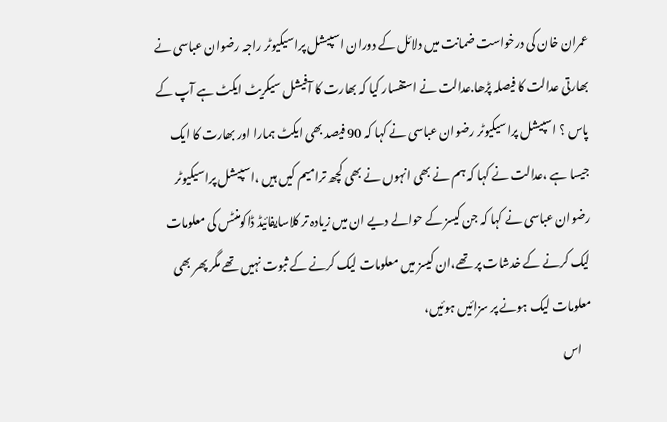عمران خان کی درخواست ضمانت میں دلائل کے دوران اسپیشل پراسیکیوٹر راجہ رضوان عباسی نے بھارتی عدالت کا فیصلہ پڑھا.عدالت نے استفسار کیا کہ بھارت کا آفیشل سیکریٹ ایکٹ ہے آپ کے پاس ؟ اسپیشل پراسیکیوٹر رضوان عباسی نے کہا کہ 90 فیصد بھی ایکٹ ہمارا اور بھارت کا ایک جیسا ہے ،عدالت نے کہا کہ ہم نے بھی انہوں نے بھی کچھ ترامیم کیں ہیں ،اسپیشل پراسیکیوٹر رضوان عباسی نے کہا کہ جن کیسز کے حوالے دیے ان میں زیادہ تر کلاسایفائیڈ ڈاکومنٹس کی معلومات لیک کرنے کے خدشات پر تھے،ان کیسز میں معلومات لیک کرنے کے ثبوت نہیں تھے مگر پھر بھی معلومات لیک ہونے پر سزائیں ہوئیں،
    اس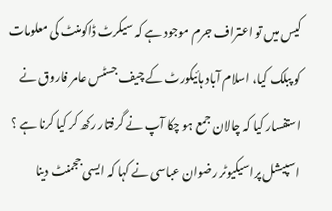کیس میں تو اعتراف جرم موجود ہے کہ سیکرٹ ڈاکومنٹ کی معلومات کو پبلک کیا، اسلام آباد ہائیکورٹ کے چیف جسٹس عامر فاروق نے استفسار کیا کہ چالان جمع ہو چکا آپ نے گرفتار رکھ کر کیا کرنا ہے ؟ اسپیشل پراسیکیوٹر رضوان عباسی نے کہا کہ ایسی ججمنٹ دینا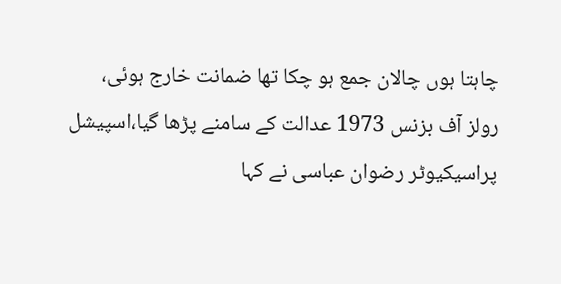چاہتا ہوں چالان جمع ہو چکا تھا ضمانت خارج ہوئی، رولز آف بزنس 1973 عدالت کے سامنے پڑھا گیا،اسپیشل پراسیکیوٹر رضوان عباسی نے کہا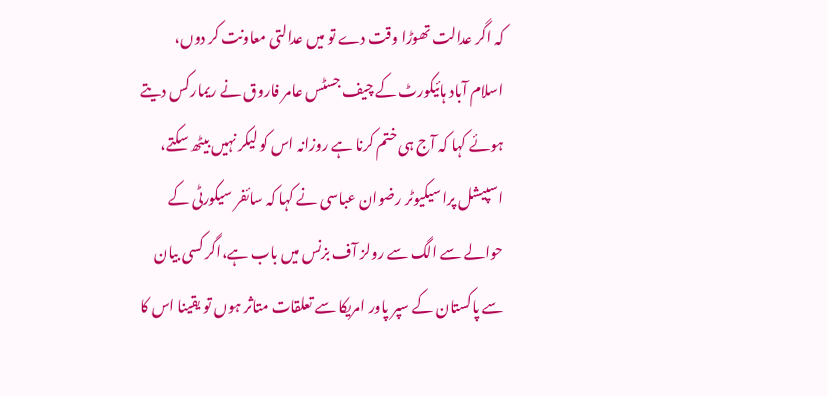کہ اگر عدالت تھوڑا وقت دے تو میں عدالتی معاونت کر دوں، اسلام آباد ہائیکورٹ کے چیف جسٹس عامر فاروق نے ریمارکس دیتے ہوئے کہا کہ آج ہی ختم کرنا ہے روزانہ اس کو لیکر نہیں بیٹھ سکتے، اسپیشل پراسیکیوٹر رضوان عباسی نے کہا کہ سائفر سیکورٹی کے حوالے سے الگ سے رولز آف بزنس میں باب ہے،اگر کسی بیان سے پاکستان کے سپر پاور امریکا سے تعلقات متاثر ہوں تو یقینا اس کا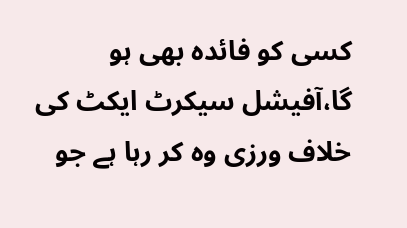کسی کو فائدہ بھی ہو گا،آفیشل سیکرٹ ایکٹ کی خلاف ورزی وہ کر رہا ہے جو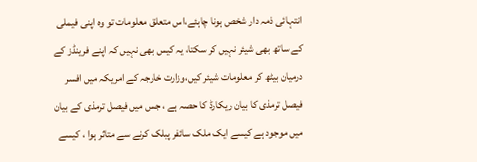انتہائی ذمہ دار شخص ہونا چاہئے،اس متعلق معلومات تو وہ اپنی فیملی کے ساتھ بھی شیئر نہیں کر سکتا، یہ کیس بھی نہیں کہ اپنے فرینڈز کے درمیان بیٹھ کر معلومات شیئر کیں،وزارت خارجہ کے امریکہ میں افسر فیصل ترمذی کا بیان ریکارڈ کا حصہ ہے ، جس میں فیصل ترمذی کے بیان میں موجود ہے کیسے ایک ملک سائفر پبلک کرنے سے متاثر ہوا ، کیسے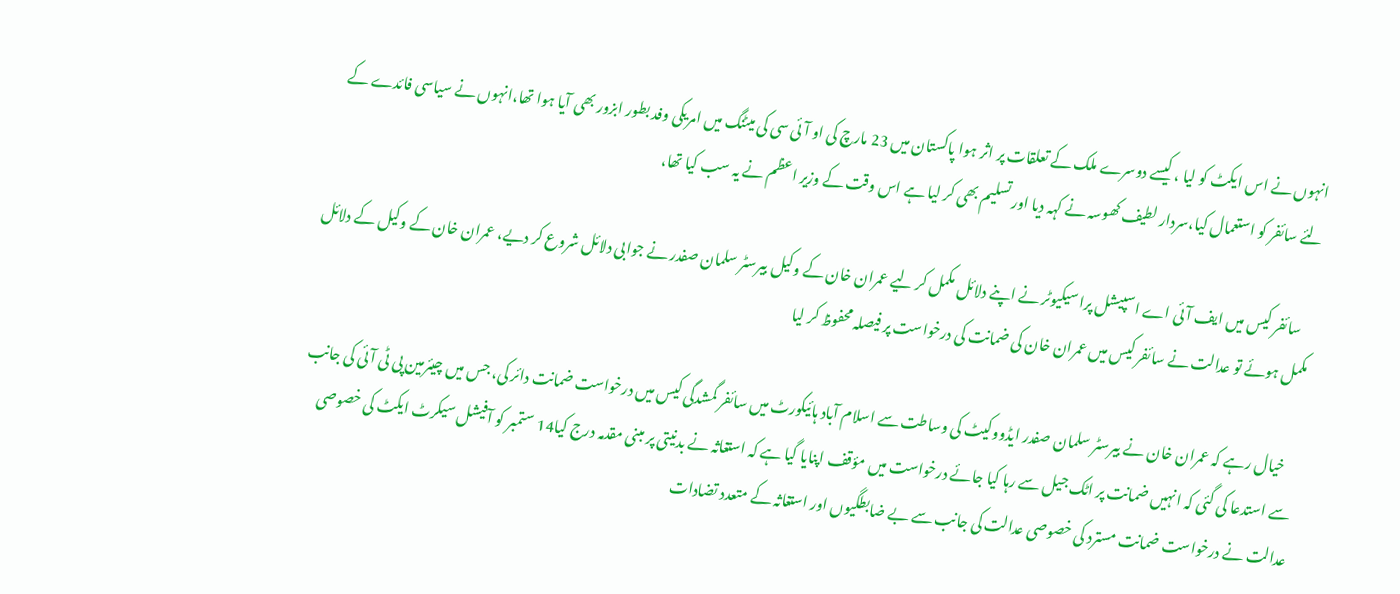انہوں نے اس ایکٹ کو لیا ، کیسے دوسرے ملک کے تعلقات پر اثر ہوا پاکستان میں 23 مارچ کی او آئی سی کی میٹنگ میں امریکی وفد بطور ابزور بھی آیا ہوا تھا،انہوں نے سیاسی فائدے کے لئے سائفر کو استعمال کیا،سردار لطیف کھوسہ نے کہہ دیا اور تسلیم بھی کر لیا ہے اس وقت کے وزیر اعظم نے یہ سب کیا تھا،

    سائفر کیس میں ایف آئی اے اسپیشل پراسیکیوٹر نے اپنے دلائل مکمل کر لیے عمران خان کے وکیل بیرسٹر سلمان صفدر نے جوابی دلائل شروع کر دیے، عمران خان کے وکیل کے دلائل مکمل ہوئے تو عدالت نے سائفر کیس میں عمران خان کی ضمانت کی درخواست پر فیصلہ محفوظ کر لیا

    خیال رہے کہ عمران خان نے بیرسٹر سلمان صفدر ایڈووکیٹ کی وساطت سے اسلام آباد ہائیکورٹ میں سائفر گمشدگی کیس میں درخواست ضمانت دائر کی، جس میں چیئرمین پی ٹی آئی کی جانب سے استدعا کی گئی کہ انہیں ضمانت پر اٹک جیل سے رہا کیا جائے درخواست میں مؤقف اپنایا گیا ہے کہ استغاثہ نے بدنیتی پر مبنی مقدمہ درج کیا14 ستمبر کو آفیشل سیکرٹ ایکٹ کی خصوصی عدالت نے درخواست ضمانت مسترد کی خصوصی عدالت کی جانب سے بے ضابطگیوں اور استغاثہ کے متعدد تضادات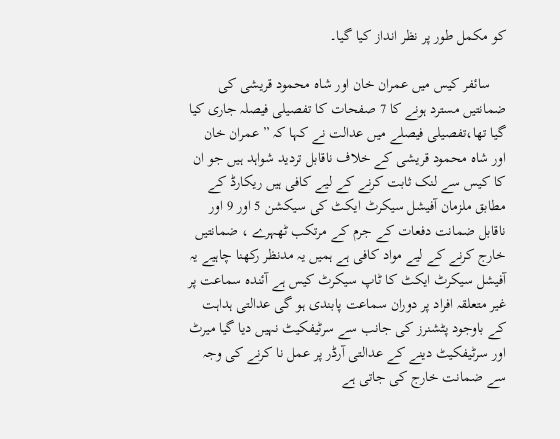کو مکمل طور پر نظر انداز کیا گیا۔

    سائفر کیس میں عمران خان اور شاہ محمود قریشی کی ضمانتیں مسترد ہونے کا 7 صفحات کا تفصیلی فیصلہ جاری کیا گیا تھا،تفصیلی فیصلے میں عدالت نے کہا کہ ” عمران خان اور شاہ محمود قریشی کے خلاف ناقابل تردید شواہد ہیں جو ان کا کیس سے لنک ثابت کرنے کے لیے کافی ہیں ریکارڈ کے مطابق ملزمان آفیشل سیکرٹ ایکٹ کی سیکشن 5 اور 9 اور ناقابل ضمانت دفعات کے جرم کے مرتکب ٹھہرے ، ضمانتیں خارج کرنے کے لیے مواد کافی ہے ہمیں یہ مدنظر رکھنا چاہیے یہ آفیشل سیکرٹ ایکٹ کا ٹاپ سیکرٹ کیس ہے آئندہ سماعت پر غیر متعلقہ افراد پر دوران سماعت پابندی ہو گی عدالتی ہداہت کے باوجود پٹشنرز کی جانب سے سرٹیفکیٹ نہیں دیا گیا میرٹ اور سرٹیفکیٹ دینے کے عدالتی آرڈر پر عمل نا کرنے کی وجہ سے ضمانت خارج کی جاتی ہے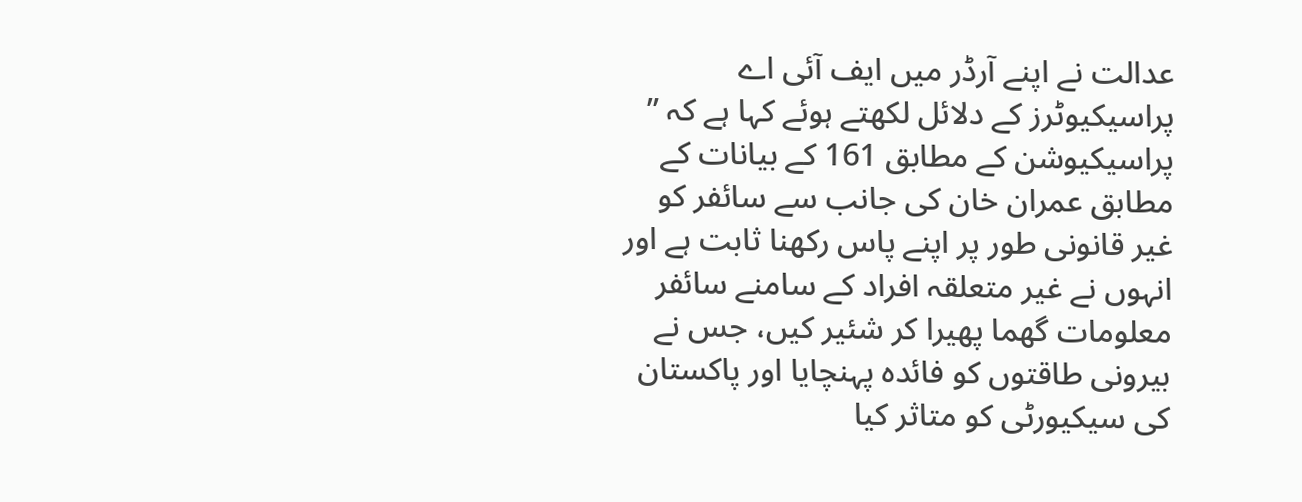عدالت نے اپنے آرڈر میں ایف آئی اے پراسیکیوٹرز کے دلائل لکھتے ہوئے کہا ہے کہ ” پراسیکیوشن کے مطابق 161 کے بیانات کے مطابق عمران خان کی جانب سے سائفر کو غیر قانونی طور پر اپنے پاس رکھنا ثابت ہے اور انہوں نے غیر متعلقہ افراد کے سامنے سائفر معلومات گھما پھیرا کر شئیر کیں، جس نے بیرونی طاقتوں کو فائدہ پہنچایا اور پاکستان کی سیکیورٹی کو متاثر کیا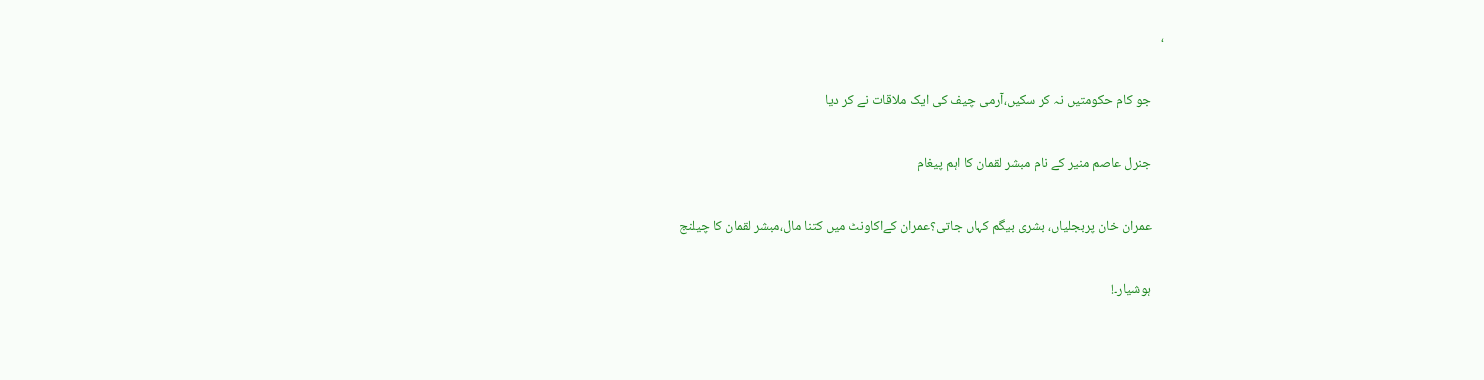،

    جو کام حکومتیں نہ کر سکیں،آرمی چیف کی ایک ملاقات نے کر دیا

    جنرل عاصم منیر کے نام مبشر لقمان کا اہم پیغام

    عمران خان پربجلیاں، بشری بیگم کہاں جاتی؟عمران کےاکاونٹ میں کتنا مال،مبشر لقمان کا چیلنج

    ہوشیار۔!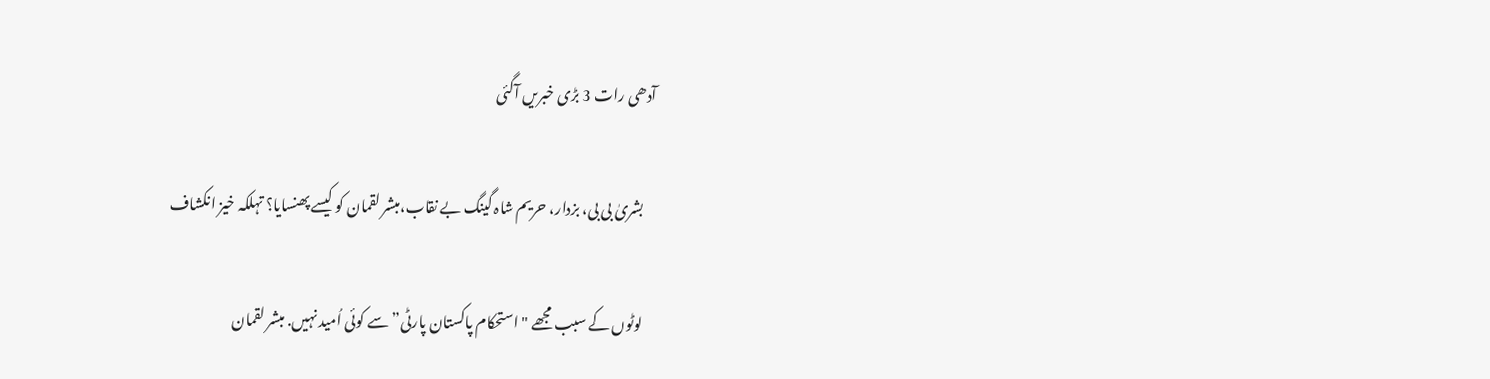آدھی رات 3 بڑی خبریں آگئی

    بشریٰ بی بی، بزدار، حریم شاہ گینگ بے نقاب،مبشر لقمان کو کیسے پھنسایا؟ تہلکہ خیز انکشاف

    لوٹوں کے سبب مجھے "استحکام پاکستان پارٹی” سے کوئی اُمید نہیں. مبشر لقمان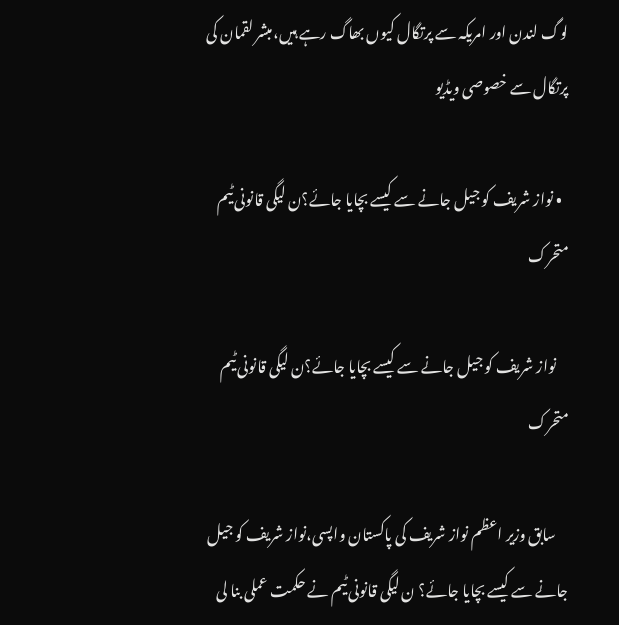لوگ لندن اور امریکہ سے پرتگال کیوں بھاگ رہے ہیں،مبشر لقمان کی پرتگال سے خصوصی ویڈیو

  • نواز شریف کو جیل جانے سے کیسے بچایا جائے؟ن لیگی قانونی ٹیم متحرک

    نواز شریف کو جیل جانے سے کیسے بچایا جائے؟ن لیگی قانونی ٹیم متحرک

    سابق وزیر اعظم نواز شریف کی پاکستان واپسی،نواز شریف کو جیل جانے سے کیسے بچایا جائے؟ ن لیگی قانونی ٹیم نے حکمت عملی بنا لی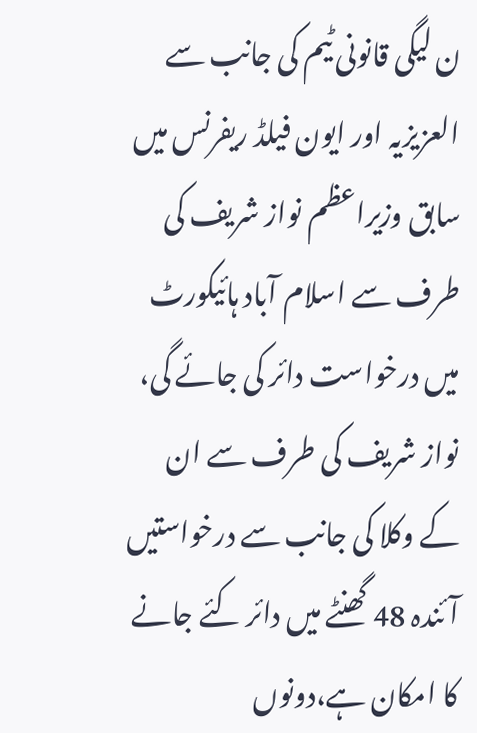ن لیگی قانونی ٹیم کی جانب سے العزیزیہ اور ایون فیلڈ ریفرنس میں سابق وزیراعظم نواز شریف کی طرف سے اسلام آباد ہائیکورٹ میں درخواست دائر کی جائے گی، نواز شریف کی طرف سے ان کے وکلا کی جانب سے درخواستیں آئندہ 48 گھنٹے میں دائر کئے جانے کا امکان ہے،دونوں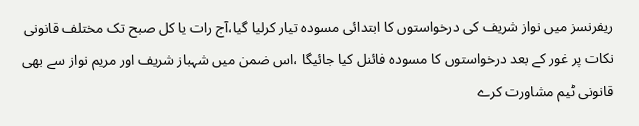ریفرنسز میں نواز شریف کی درخواستوں کا ابتدائی مسودہ تیار کرلیا گیا،آج رات یا کل صبح تک مختلف قانونی نکات پر غور کے بعد درخواستوں کا مسودہ فائنل کیا جائیگا ،اس ضمن میں شہباز شریف اور مریم نواز سے بھی قانونی ٹیم مشاورت کرے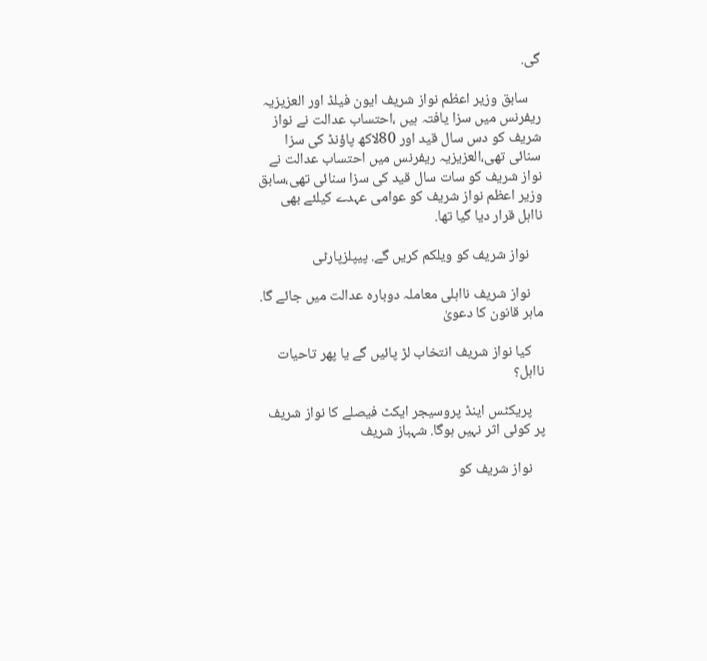گی.

    سابق وزیر اعظم نواز شریف ایون فیلڈ اور العزیزیہ ریفرنس میں سزا یافتہ ہیں ،احتساب عدالت نے نواز شریف کو دس سال قید اور 80لاکھ پاؤنڈ کی سزا سنائی تھی،العزیزیہ ریفرنس میں احتساب عدالت نے نواز شریف کو سات سال قید کی سزا سنائی تھی،سابق وزیر اعظم نواز شریف کو عوامی عہدے کیلئے بھی نااہل قرار دیا گیا تھا.

    نواز شریف کو ویلکم کریں گے. پیپلزپارٹی

    نواز شریف نااہلی معاملہ دوبارہ عدالت میں جائے گا. ماہر قانون کا دعویٰ

    کیا نواز شریف انتخاب لڑ پائیں گے یا پھر تاحیات نااہل؟

    پریکٹس اینڈ پروسیجر ایکٹ فیصلے کا نواز شریف پر کوئی اثر نہیں ہوگا. شہباز شریف

    نواز شریف کو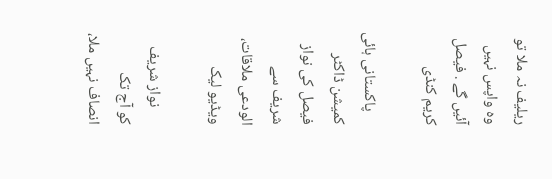ریلیف نہ ملا تو وہ واپس نہیں آئیں گے . فیصل کریم کنڈی

    پاکستانی ہائی کمیشن ڈاکٹر فیصل کی نواز شریف سے الودعی ملاقات، ویڈیو لیک

     نواز شریف کو آج تک انصاف نہیں ملا،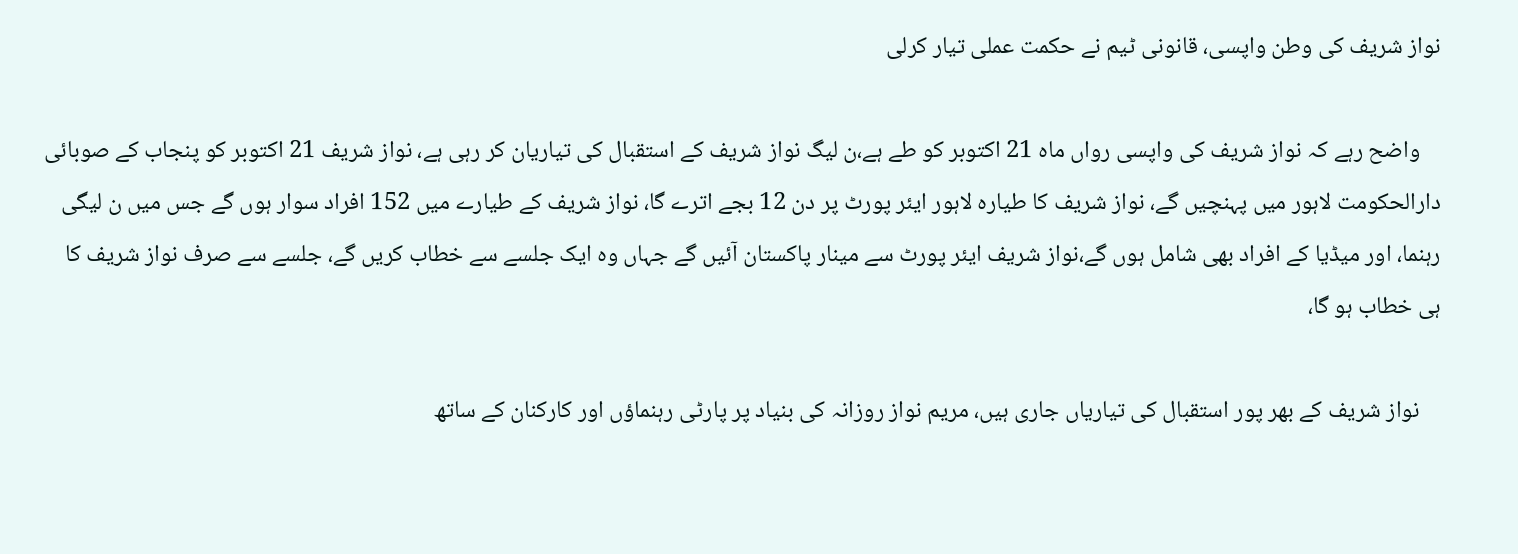نواز شریف کی وطن واپسی، قانونی ٹیم نے حکمت عملی تیار کرلی

    واضح رہے کہ نواز شریف کی واپسی رواں ماہ 21 اکتوبر کو طے ہے،ن لیگ نواز شریف کے استقبال کی تیاریان کر رہی ہے، نواز شریف 21 اکتوبر کو پنجاب کے صوبائی دارالحکومت لاہور میں پہنچیں گے، نواز شریف کا طیارہ لاہور ایئر پورٹ پر دن 12 بجے اترے گا، نواز شریف کے طیارے میں 152 افراد سوار ہوں گے جس میں ن لیگی رہنما، اور میڈیا کے افراد بھی شامل ہوں گے،نواز شریف ایئر پورٹ سے مینار پاکستان آئیں گے جہاں وہ ایک جلسے سے خطاب کریں گے، جلسے سے صرف نواز شریف کا ہی خطاب ہو گا،

    نواز شریف کے بھر پور استقبال کی تیاریاں جاری ہیں، مریم نواز روزانہ کی بنیاد پر پارٹی رہنماؤں اور کارکنان کے ساتھ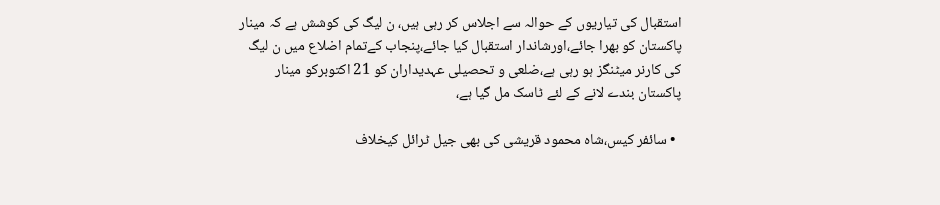استقبال کی تیاریوں کے حوالہ سے اجلاس کر رہی ہیں، ن لیگ کی کوشش ہے کہ مینار پاکستان کو بھرا جائے،اورشاندار استقبال کیا جائے،پنجاب کےتمام اضلاع میں ن لیگ کی کارنر میٹنگز ہو رہی ہے،ضلعی و تحصیلی عہدیداران کو 21 اکتوبرکو مینار پاکستان بندے لانے کے لئے ٹاسک مل گیا ہے،

  • سائفر کیس،شاہ محمود قریشی کی بھی جیل ٹرائل کیخلاف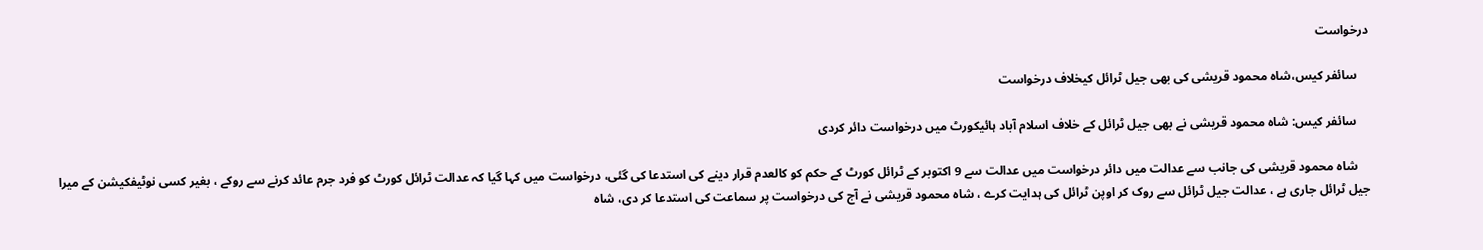درخواست

    سائفر کیس،شاہ محمود قریشی کی بھی جیل ٹرائل کیخلاف درخواست

    سائفر کیس: شاہ محمود قریشی نے بھی جیل ٹرائل کے خلاف اسلام آباد ہائیکورٹ میں درخواست دائر کردی

    شاہ محمود قریشی کی جانب سے عدالت میں دائر درخواست میں عدالت سے 9 اکتوبر کے ٹرائل کورٹ کے حکم کو کالعدم قرار دینے کی استدعا کی گئی، درخواست میں کہا گیا کہ عدالت ٹرائل کورٹ کو فرد جرم عائد کرنے سے روکے ، بغیر کسی نوٹیفکیشن کے میرا جیل ٹرائل جاری ہے ، عدالت جیل ٹرائل سے روک کر اوپن ٹرائل کی ہدایت کرے ، شاہ محمود قریشی نے آج کی درخواست پر سماعت کی استدعا کر دی، شاہ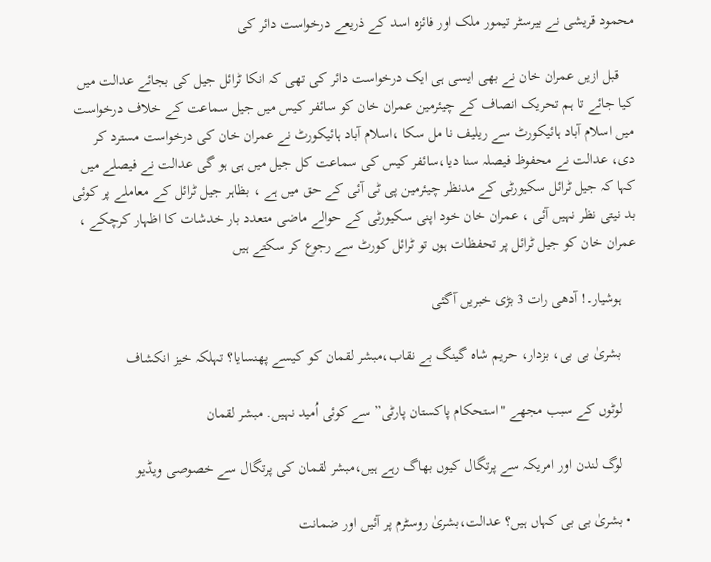محمود قریشی نے بیرسٹر تیمور ملک اور فائزہ اسد کے ذریعے درخواست دائر کی

    قبل ازیں عمران خان نے بھی ایسی ہی ایک درخواست دائر کی تھی کہ انکا ٹرائل جیل کی بجائے عدالت میں کیا جائے تا ہم تحریک انصاف کے چیئرمین عمران خان کو سائفر کیس میں جیل سماعت کے خلاف درخواست میں اسلام آباد ہائیکورٹ سے ریلیف نا مل سکا ،اسلام آباد ہائیکورٹ نے عمران خان کی درخواست مسترد کر دی، عدالت نے محفوظ فیصلہ سنا دیا،سائفر کیس کی سماعت کل جیل میں ہی ہو گی عدالت نے فیصلے میں کہا کہ جیل ٹرائل سکیورٹی کے مدنظر چیئرمین پی ٹی آئی کے حق میں ہے ، بظاہر جیل ٹرائل کے معاملے پر کوئی بد نیتی نظر نہیں آئی ، عمران خان خود اپنی سکیورٹی کے حوالے ماضی متعدد بار خدشات کا اظہار کرچکے ، عمران خان کو جیل ٹرائل پر تحفظات ہوں تو ٹرائل کورٹ سے رجوع کر سکتے ہیں

    ہوشیار۔! آدھی رات 3 بڑی خبریں آگئی

    بشریٰ بی بی، بزدار، حریم شاہ گینگ بے نقاب،مبشر لقمان کو کیسے پھنسایا؟ تہلکہ خیز انکشاف

    لوٹوں کے سبب مجھے "استحکام پاکستان پارٹی” سے کوئی اُمید نہیں. مبشر لقمان

    لوگ لندن اور امریکہ سے پرتگال کیوں بھاگ رہے ہیں،مبشر لقمان کی پرتگال سے خصوصی ویڈیو

  • بشریٰ بی بی کہاں ہیں؟ عدالت،بشریٰ روسٹرم پر آئیں اور ضمانت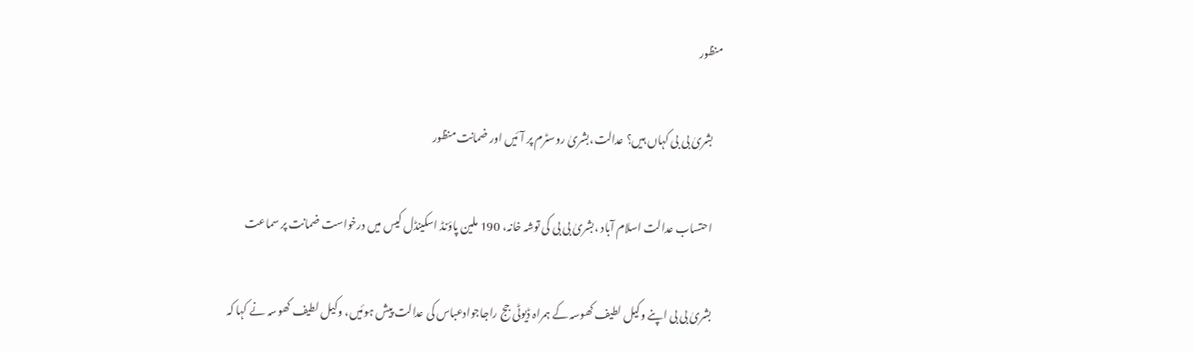منظور

    بشریٰ بی بی کہاں ہیں؟ عدالت،بشریٰ روسٹرم پر آئیں اور ضمانت منظور

    احتساب عدالت اسلام آباد ،بشریٰ بی بی کی توشہ خانہ، 190 ملین پاؤنڈ اسکینڈل کیس میں درخواست ضمانت پر سماعت

    بشریٰ بی بی اپنے وکیل لطیف کھوسہ کے ہمراہ ڈیوٹی جج راجاجوادعباس کی عدالت پیش ہوئیں، وکیل لطیف کھوسہ نے کہا کہ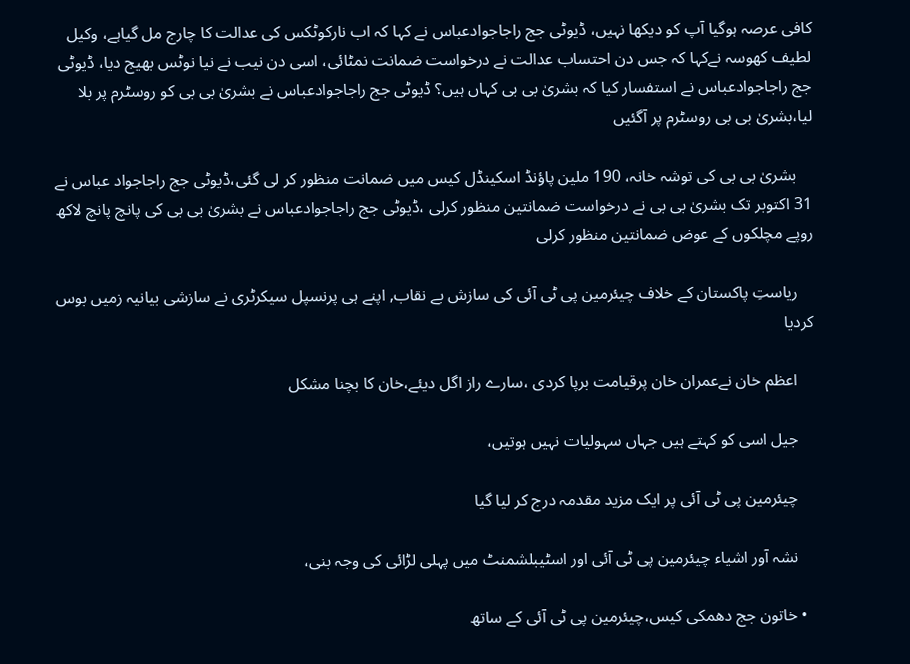کافی عرصہ ہوگیا آپ کو دیکھا نہیں، ڈیوٹی جج راجاجوادعباس نے کہا کہ اب نارکوٹکس کی عدالت کا چارج مل گیاہے، وکیل لطیف کھوسہ نےکہا کہ جس دن احتساب عدالت نے درخواست ضمانت نمٹائی، اسی دن نیب نے نیا نوٹس بھیج دیا، ڈیوٹی جج راجاجوادعباس نے استفسار کیا کہ بشریٰ بی بی کہاں ہیں؟ ڈیوٹی جج راجاجوادعباس نے بشریٰ بی بی کو روسٹرم پر بلا لیا،بشریٰ بی بی روسٹرم پر آگئیں

    بشریٰ بی بی کی توشہ خانہ، 190 ملین پاؤنڈ اسکینڈل کیس میں ضمانت منظور کر لی گئی،ڈیوٹی جج راجاجواد عباس نے 31 اکتوبر تک بشریٰ بی بی نے درخواست ضمانتین منظور کرلی ،ڈیوٹی جج راجاجوادعباس نے بشریٰ بی بی کی پانچ پانچ لاکھ روپے مچلکوں کے عوض ضمانتین منظور کرلی

    ریاستِ پاکستان کے خلاف چیئرمین پی ٹی آئی کی سازش بے نقاب, اپنے ہی پرنسپل سیکرٹری نے سازشی بیانیہ زمیں بوس کردیا

    اعظم خان نےعمران خان پرقیامت برپا کردی ،سارے راز اگل دیئے،خان کا بچنا مشکل

    جیل اسی کو کہتے ہیں جہاں سہولیات نہیں ہوتیں،

    چیئرمین پی ٹی آئی پر ایک مزید مقدمہ درج کر لیا گیا

    نشہ آور اشیاء چیئرمین پی ٹی آئی اور اسٹیبلشمنٹ میں پہلی لڑائی کی وجہ بنی،

  • خاتون جج دھمکی کیس،چیئرمین پی ٹی آئی کے ساتھ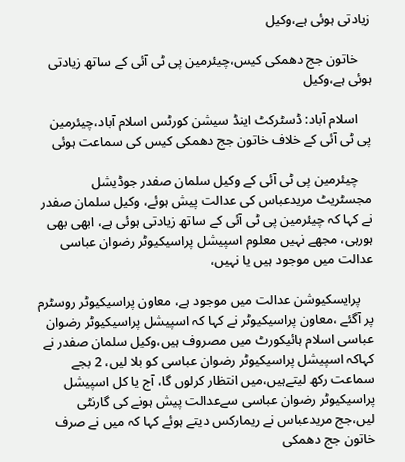زیادتی ہوئی ہے،وکیل

    خاتون جج دھمکی کیس،چیئرمین پی ٹی آئی کے ساتھ زیادتی ہوئی ہے،وکیل

    اسلام آباد: ڈسٹرکٹ اینڈ سیشن کورٹس اسلام آباد،چیئرمین پی ٹی آئی کے خلاف خاتون جج دھمکی کیس کی سماعت ہوئی

    چیئرمین پی ٹی آئی کے وکیل سلمان صفدر جوڈیشل مجسٹریٹ مریدعباس کی عدالت پیش ہوئے، وکیل سلمان صفدر نے کہا کہ چیئرمین پی ٹی آئی کے ساتھ زیادتی ہوئی ہے، ابھی بھی ہورہی، مجھے نہیں معلوم اسپیشل پراسیکیوٹر رضوان عباسی عدالت میں موجود ہیں یا نہیں،

    پرایسکیوشن عدالت میں موجود ہے، معاون پراسیکیوٹر روسٹرم پر آگئے ،معاون پراسیکیوٹر نے کہا کہ اسپیشل پراسیکیوٹر رضوان عباسی اسلام ہائیکورٹ میں مصروف ہیں،وکیل سلمان صفدر نے کہاکہ اسپیشل پراسیکیوٹر رضوان عباسی کو بلا لیں، 2 بجے سماعت رکھ لیتےہیں،میں انتظار کرلوں گا، آج یا کل اسپیشل پراسیکیوٹر رضوان عباسی سےعدالت پیش ہونے کی گارنٹی لیں،جج مریدعباس نے ریمارکس دیتے ہوئے کہا کہ میں نے صرف خاتون جج دھمکی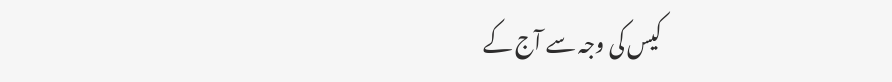کیس کی وجہ سے آج کے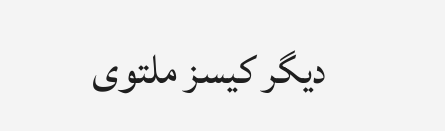دیگر کیسز ملتوی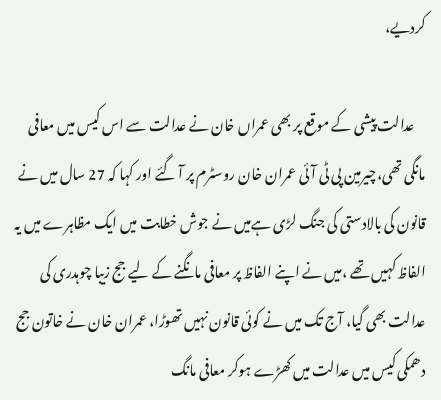کردیے،

    عدالت پیشی کے موقع پر بھی عمراں خان نے عدالت سے اس کیس میں معافی مانگی تھی،چیرمین پی ٹی آئی عمران خان روسٹرم پر آ گئے اور کہا کہ 27 سال میں نے قانون کی بالادستی کی جنگ لڑی ہےمیں نے جوش خطابت میں ایک مظاہرے میں یہ الفاظ کہیں تھے ،میں نے اپنے الفاظ پر معافی مانگنے کے لیے جج زیبا چوہدری کی عدالت بھی گیا، آج تک میں نے کوئی قانون نہیں تھوڑا، عمران خان نے خاتون جج دھمکی کیس میں عدالت میں کھڑے ہوکر معافی مانگ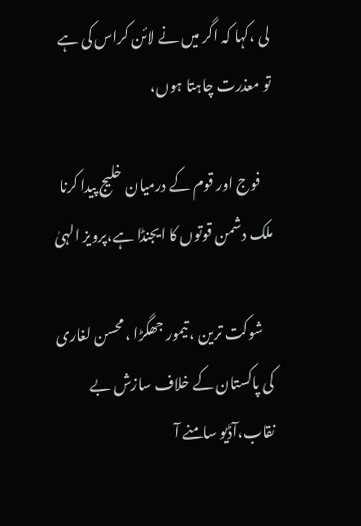لی ،کہا کہ اگر میں نے لائن کراس کی ہے تو معذرت چاہتا ہوں،

    فوج اور قوم کے درمیان خلیج پیدا کرنا ملک دشمن قوتوں کا ایجنڈا ہے،پرویز الہیٰ

    شوکت ترین ، تیمور جھگڑا ،محسن لغاری کی پاکستان کے خلاف سازش بے نقاب،آڈیو سامنے آ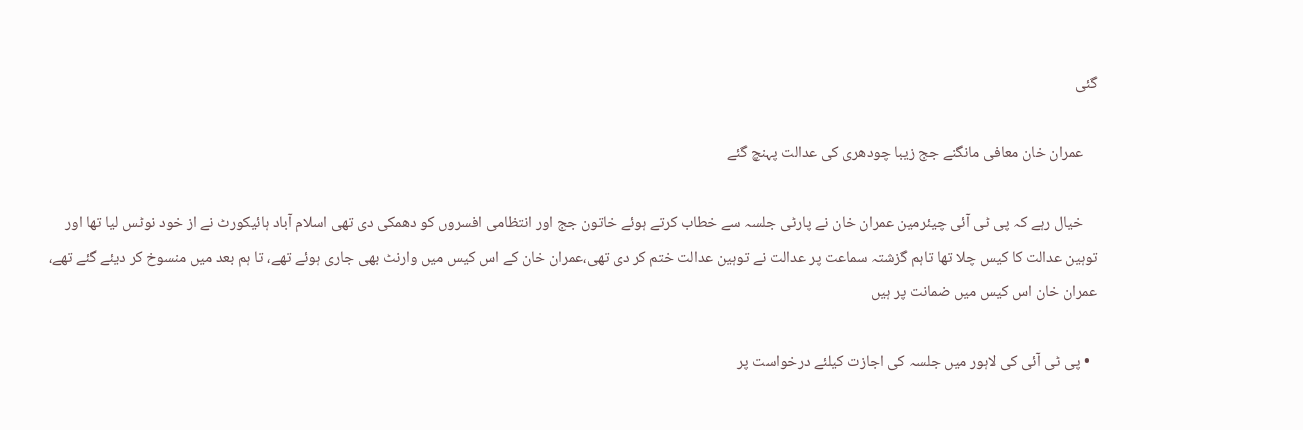گئی

    عمران خان معافی مانگنے جج زیبا چودھری کی عدالت پہنچ گئے

    خیال رہے کہ پی ٹی آئی چیئرمین عمران خان نے پارٹی جلسہ سے خطاب کرتے ہوئے خاتون جج اور انتظامی افسروں کو دھمکی دی تھی اسلام آباد ہائیکورٹ نے از خود نوٹس لیا تھا اور توہین عدالت کا کیس چلا تھا تاہم گزشتہ سماعت پر عدالت نے توہین عدالت ختم کر دی تھی،عمران خان کے اس کیس میں وارنٹ بھی جاری ہوئے تھے، تا ہم بعد میں منسوخ کر دیئے گئے تھے، عمران خان اس کیس میں ضمانت پر ہیں

  • پی ٹی آئی کی لاہور میں جلسہ کی اجازت کیلئے درخواست پر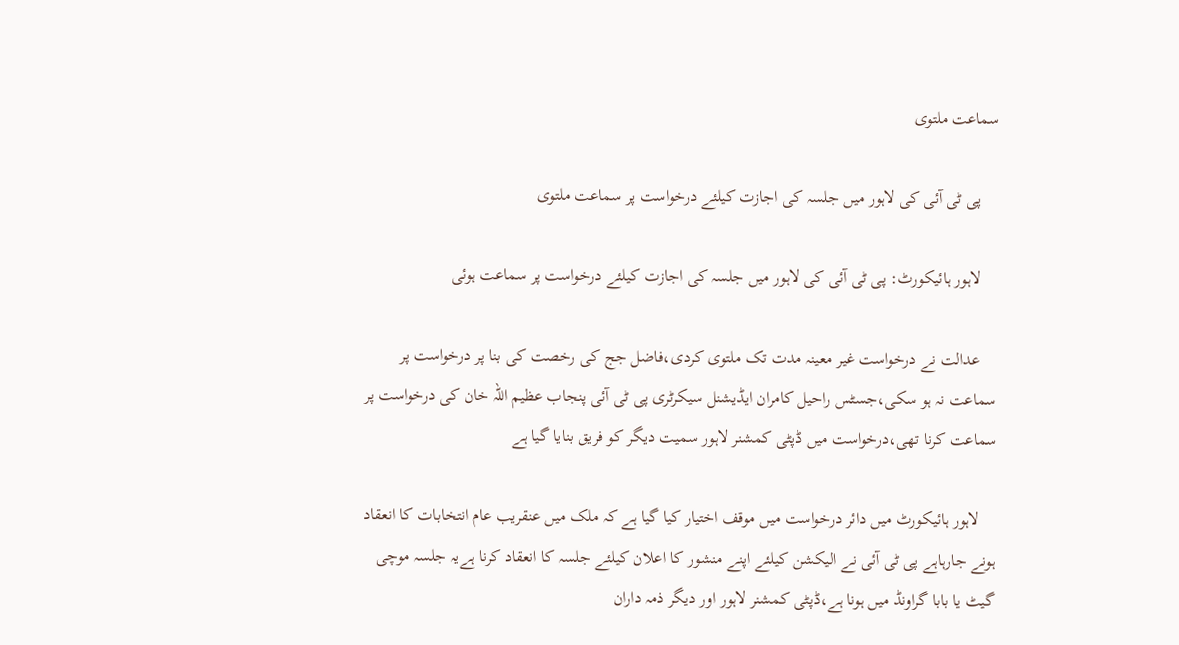سماعت ملتوی

    پی ٹی آئی کی لاہور میں جلسہ کی اجازت کیلئے درخواست پر سماعت ملتوی

    لاہور ہائیکورٹ: پی ٹی آئی کی لاہور میں جلسہ کی اجازت کیلئے درخواست پر سماعت ہوئی

    عدالت نے درخواست غیر معینہ مدت تک ملتوی کردی،فاضل جج کی رخصت کی بنا پر درخواست پر سماعت نہ ہو سکی،جسٹس راحیل کامران ایڈیشنل سیکرٹری پی ٹی آئی پنجاب عظیم اللہ خان کی درخواست پر سماعت کرنا تھی،درخواست میں ڈپٹی کمشنر لاہور سمیت دیگر کو فریق بنایا گیا ہے

    لاہور ہائیکورٹ میں دائر درخواست میں موقف اختیار کیا گیا ہے کہ ملک میں عنقریب عام انتخابات کا انعقاد ہونے جارہاہے پی ٹی آئی نے الیکشن کیلئے اپنے منشور کا اعلان کیلئے جلسہ کا انعقاد کرنا ہےیہ جلسہ موچی گیٹ یا بابا گراونڈ میں ہونا ہے،ڈپٹی کمشنر لاہور اور دیگر ذمہ داران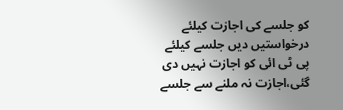کو جلسے کی اجازت کیلئے درخواستیں دیں جلسے کیلئے پی ٹی ائی کو اجازت نہیں دی گئی،اجازت نہ ملنے سے جلسے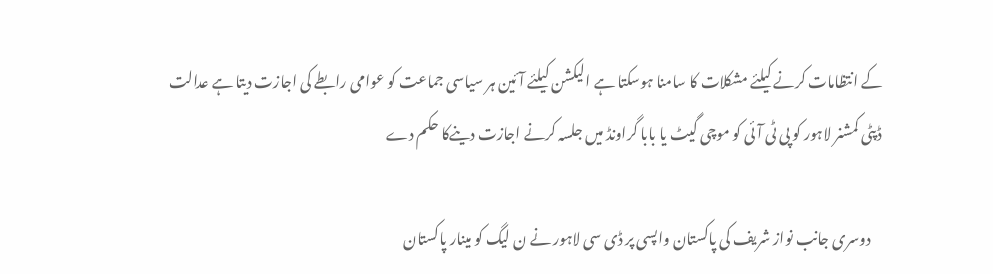کے انتظامات کرنے کیلئے مشکلات کا سامنا ہوسکتا ہے الیکشن کیلئے آئین ہر سیاسی جماعت کو عوامی رابطے کی اجازت دیتا ہے عدالت ڈپٹی کمشنر لاہور کو پی ٹی آئی کو موچی گیٹ یا بابا گراونڈ میں جلسہ کرنے اجازت دینےکا حکم دے

    دوسری جانب نواز شریف کی پاکستان واپسی پر ڈی سی لاہور نے ن لیگ کو مینار پاکستان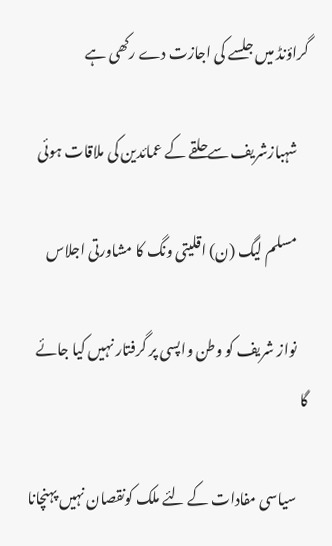گراؤنڈ میں جلسے کی اجازت دے رکھی ہے

    شہبازشریف سےحلقے کے عمائدین کی ملاقات ہوئی

    مسلم لیگ (ن) اقلیتی ونگ کا مشاورتی اجلاس

    نواز شریف کو وطن واپسی پر گرفتار نہیں کیا جائے گا

    سیاسی مفادات کے لئے ملک کونقصان نہیں پہنچانا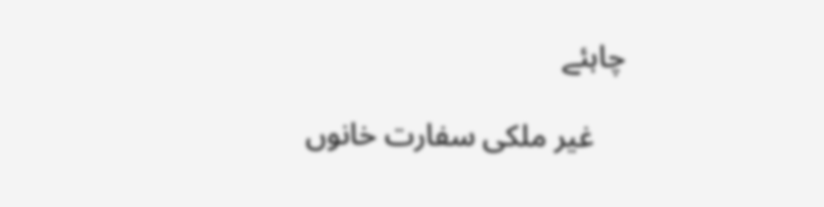چاہئے

    غیر ملکی سفارت خانوں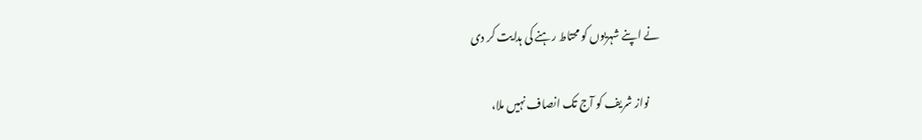نے اپنے شہریوں کو محتاط رہنے کی ہدایت کر دی

     نواز شریف کو آج تک انصاف نہیں ملا،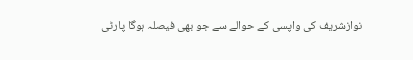نوازشریف کی واپسی کے حوالے سے جو بھی فیصلہ ہوگا پارٹی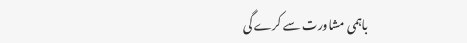باہمی مشاورت سے کرے گی